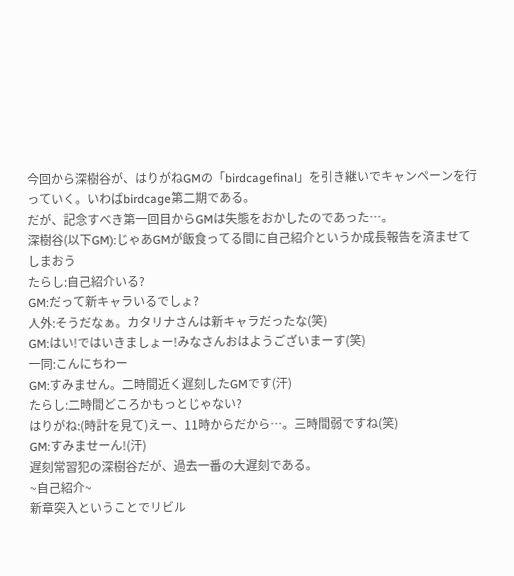今回から深樹谷が、はりがねGMの「birdcagefinal」を引き継いでキャンペーンを行っていく。いわばbirdcage第二期である。
だが、記念すべき第一回目からGMは失態をおかしたのであった…。
深樹谷(以下GM):じゃあGMが飯食ってる間に自己紹介というか成長報告を済ませてしまおう
たらし:自己紹介いる?
GM:だって新キャラいるでしょ?
人外:そうだなぁ。カタリナさんは新キャラだったな(笑)
GM:はい!ではいきましょー!みなさんおはようございまーす(笑)
一同:こんにちわー
GM:すみません。二時間近く遅刻したGMです(汗)
たらし:二時間どころかもっとじゃない?
はりがね:(時計を見て)えー、11時からだから…。三時間弱ですね(笑)
GM:すみませーん!(汗)
遅刻常習犯の深樹谷だが、過去一番の大遅刻である。
~自己紹介~
新章突入ということでリビル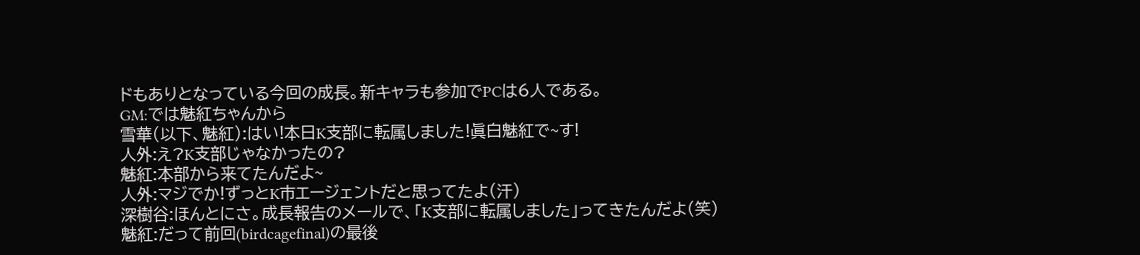ドもありとなっている今回の成長。新キャラも参加でPCは6人である。
GM:では魅紅ちゃんから
雪華(以下、魅紅):はい!本日K支部に転属しました!眞白魅紅で~す!
人外:え?K支部じゃなかったの?
魅紅:本部から来てたんだよ~
人外:マジでか!ずっとK市エージェントだと思ってたよ(汗)
深樹谷:ほんとにさ。成長報告のメールで、「K支部に転属しました」ってきたんだよ(笑)
魅紅:だって前回(birdcagefinal)の最後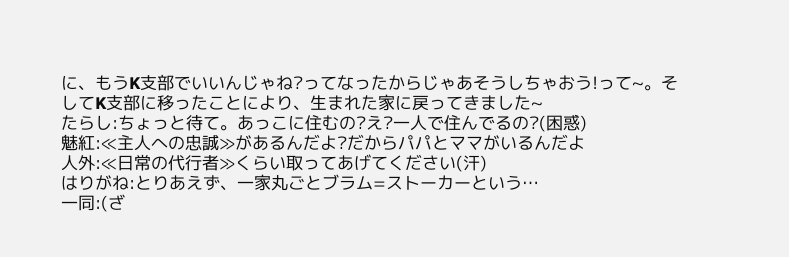に、もうK支部でいいんじゃね?ってなったからじゃあそうしちゃおう!って~。そしてK支部に移ったことにより、生まれた家に戻ってきました~
たらし:ちょっと待て。あっこに住むの?え?一人で住んでるの?(困惑)
魅紅:≪主人への忠誠≫があるんだよ?だからパパとママがいるんだよ
人外:≪日常の代行者≫くらい取ってあげてください(汗)
はりがね:とりあえず、一家丸ごとブラム=ストーカーという…
一同:(ざ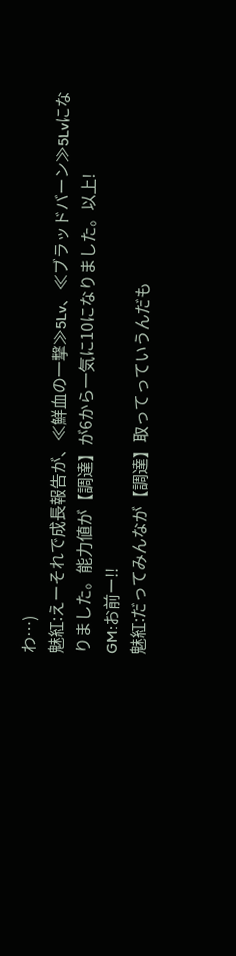わ…)
魅紅:えーそれで成長報告が、≪鮮血の一撃≫5Lv、≪ブラッドバーン≫5Lvになりました。能力値が【調達】が6から一気に10になりました。以上!
GM:お前ー!!
魅紅:だってみんなが【調達】取ってっていうんだも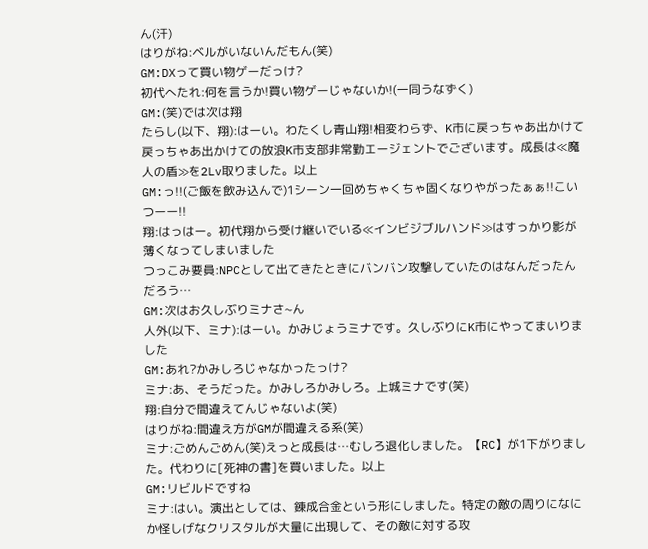ん(汗)
はりがね:ベルがいないんだもん(笑)
GM:DXって買い物ゲーだっけ?
初代へたれ:何を言うか!買い物ゲーじゃないか!(一同うなずく)
GM:(笑)では次は翔
たらし(以下、翔):はーい。わたくし青山翔!相変わらず、K市に戻っちゃあ出かけて戻っちゃあ出かけての放浪K市支部非常勤エージェントでございます。成長は≪魔人の盾≫を2Lv取りました。以上
GM:っ!!(ご飯を飲み込んで)1シーン一回めちゃくちゃ固くなりやがったぁぁ!!こいつーー!!
翔:はっはー。初代翔から受け継いでいる≪インビジブルハンド≫はすっかり影が薄くなってしまいました
つっこみ要員:NPCとして出てきたときにバンバン攻撃していたのはなんだったんだろう…
GM:次はお久しぶりミナさ~ん
人外(以下、ミナ):はーい。かみじょうミナです。久しぶりにK市にやってまいりました
GM:あれ?かみしろじゃなかったっけ?
ミナ:あ、そうだった。かみしろかみしろ。上城ミナです(笑)
翔:自分で間違えてんじゃないよ(笑)
はりがね:間違え方がGMが間違える系(笑)
ミナ:ごめんごめん(笑)えっと成長は…むしろ退化しました。【RC】が1下がりました。代わりに[死神の書]を買いました。以上
GM:リビルドですね
ミナ:はい。演出としては、錬成合金という形にしました。特定の敵の周りになにか怪しげなクリスタルが大量に出現して、その敵に対する攻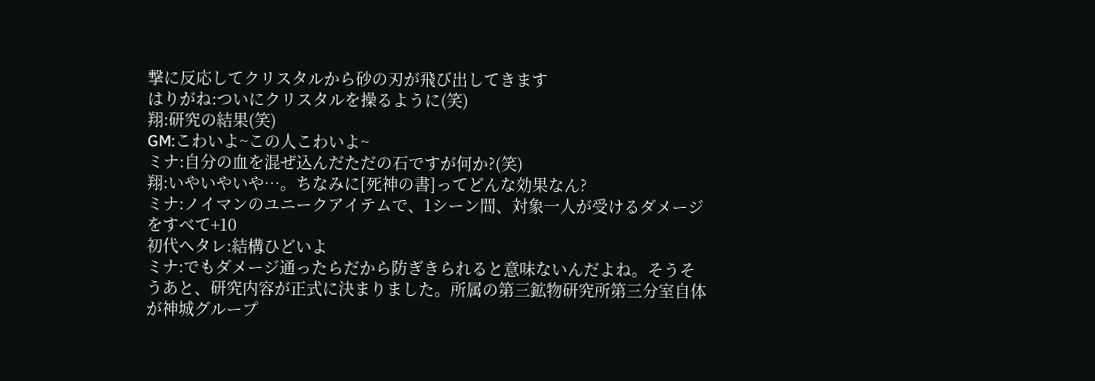撃に反応してクリスタルから砂の刃が飛び出してきます
はりがね:ついにクリスタルを操るように(笑)
翔:研究の結果(笑)
GM:こわいよ~この人こわいよ~
ミナ:自分の血を混ぜ込んだただの石ですが何か?(笑)
翔:いやいやいや…。ちなみに[死神の書]ってどんな効果なん?
ミナ:ノイマンのユニークアイテムで、1シーン間、対象一人が受けるダメージをすべて+10
初代ヘタレ:結構ひどいよ
ミナ:でもダメージ通ったらだから防ぎきられると意味ないんだよね。そうそうあと、研究内容が正式に決まりました。所属の第三鉱物研究所第三分室自体が神城グループ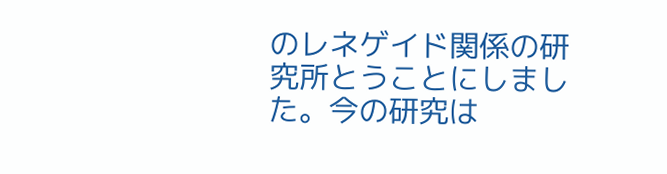のレネゲイド関係の研究所とうことにしました。今の研究は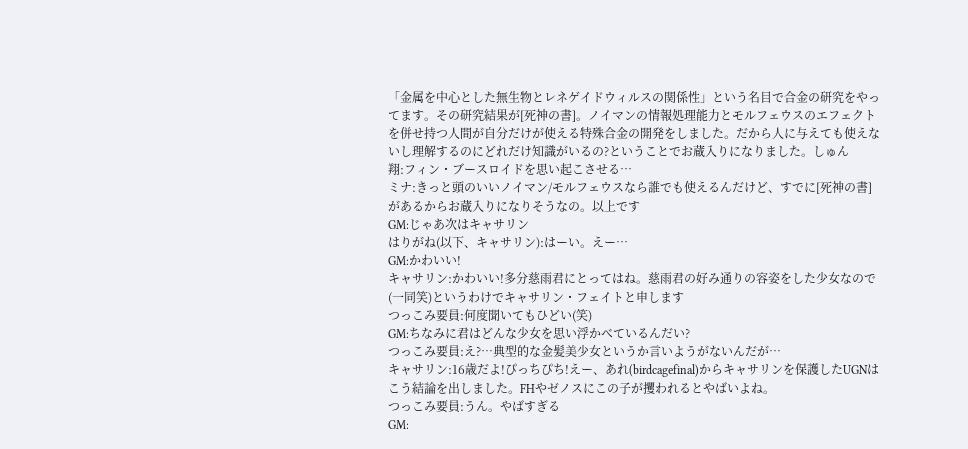「金属を中心とした無生物とレネゲイドウィルスの関係性」という名目で合金の研究をやってます。その研究結果が[死神の書]。ノイマンの情報処理能力とモルフェウスのエフェクトを併せ持つ人間が自分だけが使える特殊合金の開発をしました。だから人に与えても使えないし理解するのにどれだけ知識がいるの?ということでお蔵入りになりました。しゅん
翔:フィン・ブースロイドを思い起こさせる…
ミナ:きっと頭のいいノイマン/モルフェウスなら誰でも使えるんだけど、すでに[死神の書]があるからお蔵入りになりそうなの。以上です
GM:じゃあ次はキャサリン
はりがね(以下、キャサリン):はーい。えー…
GM:かわいい!
キャサリン:かわいい!多分慈雨君にとってはね。慈雨君の好み通りの容姿をした少女なので(一同笑)というわけでキャサリン・フェイトと申します
つっこみ要員:何度聞いてもひどい(笑)
GM:ちなみに君はどんな少女を思い浮かべているんだい?
つっこみ要員:え?…典型的な金髪美少女というか言いようがないんだが…
キャサリン:16歳だよ!ぴっちぴち!えー、あれ(birdcagefinal)からキャサリンを保護したUGNはこう結論を出しました。FHやゼノスにこの子が攫われるとやばいよね。
つっこみ要員:うん。やばすぎる
GM: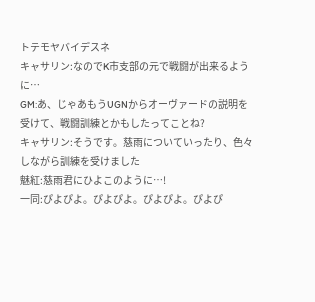トテモヤバイデスネ
キャサリン:なのでK市支部の元で戦闘が出来るように…
GM:あ、じゃあもうUGNからオーヴァードの説明を受けて、戦闘訓練とかもしたってことね?
キャサリン:そうです。慈雨についていったり、色々しながら訓練を受けました
魅紅:慈雨君にひよこのように…!
一同:ぴよぴよ。ぴよぴよ。ぴよぴよ。ぴよぴ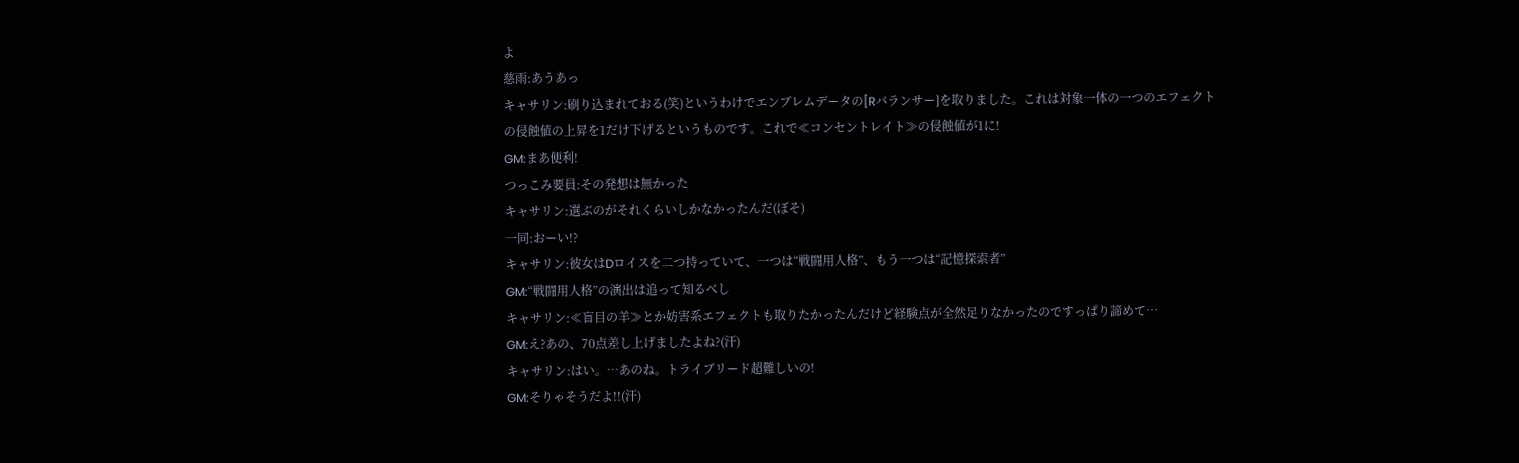よ
慈雨:あうあっ
キャサリン:刷り込まれておる(笑)というわけでエンブレムデータの[Rバランサー]を取りました。これは対象一体の一つのエフェクトの侵蝕値の上昇を1だけ下げるというものです。これで≪コンセントレイト≫の侵蝕値が1に!
GM:まあ便利!
つっこみ要員:その発想は無かった
キャサリン:選ぶのがそれくらいしかなかったんだ(ぼそ)
一同:おーい!?
キャサリン:彼女はDロイスを二つ持っていて、一つは“戦闘用人格”、もう一つは“記憶探索者”
GM:“戦闘用人格”の演出は追って知るべし
キャサリン:≪盲目の羊≫とか妨害系エフェクトも取りたかったんだけど経験点が全然足りなかったのですっぱり諦めて…
GM:え?あの、70点差し上げましたよね?(汗)
キャサリン:はい。…あのね。トライブリード超難しいの!
GM:そりゃそうだよ!!(汗)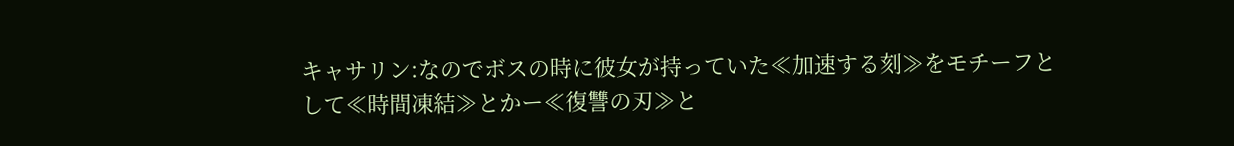キャサリン:なのでボスの時に彼女が持っていた≪加速する刻≫をモチーフとして≪時間凍結≫とかー≪復讐の刃≫と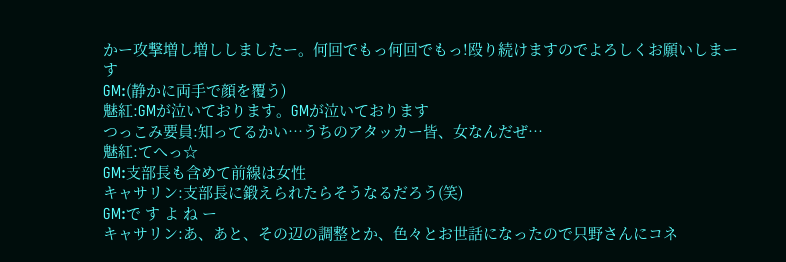かー攻撃増し増ししましたー。何回でもっ何回でもっ!殴り続けますのでよろしくお願いしまーす
GM:(静かに両手で顔を覆う)
魅紅:GMが泣いております。GMが泣いております
つっこみ要員:知ってるかい…うちのアタッカー皆、女なんだぜ…
魅紅:てへっ☆
GM:支部長も含めて前線は女性
キャサリン:支部長に鍛えられたらそうなるだろう(笑)
GM:で す よ ね ー
キャサリン:あ、あと、その辺の調整とか、色々とお世話になったので只野さんにコネ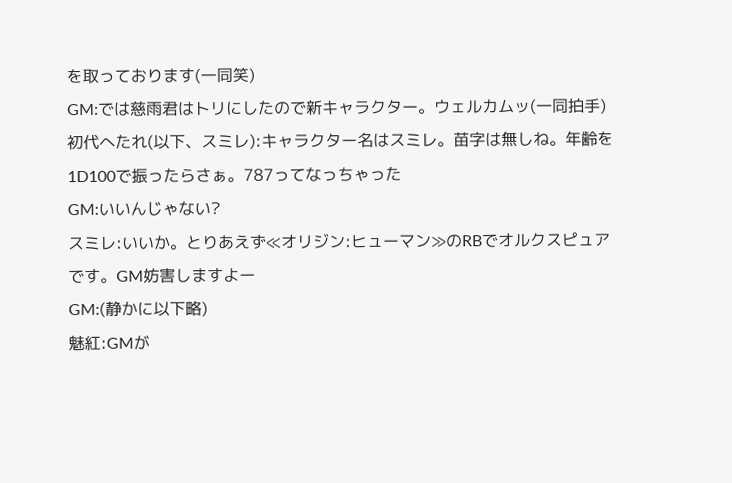を取っております(一同笑)
GM:では慈雨君はトリにしたので新キャラクター。ウェルカムッ(一同拍手)
初代へたれ(以下、スミレ):キャラクター名はスミレ。苗字は無しね。年齢を1D100で振ったらさぁ。787ってなっちゃった
GM:いいんじゃない?
スミレ:いいか。とりあえず≪オリジン:ヒューマン≫のRBでオルクスピュアです。GM妨害しますよー
GM:(静かに以下略)
魅紅:GMが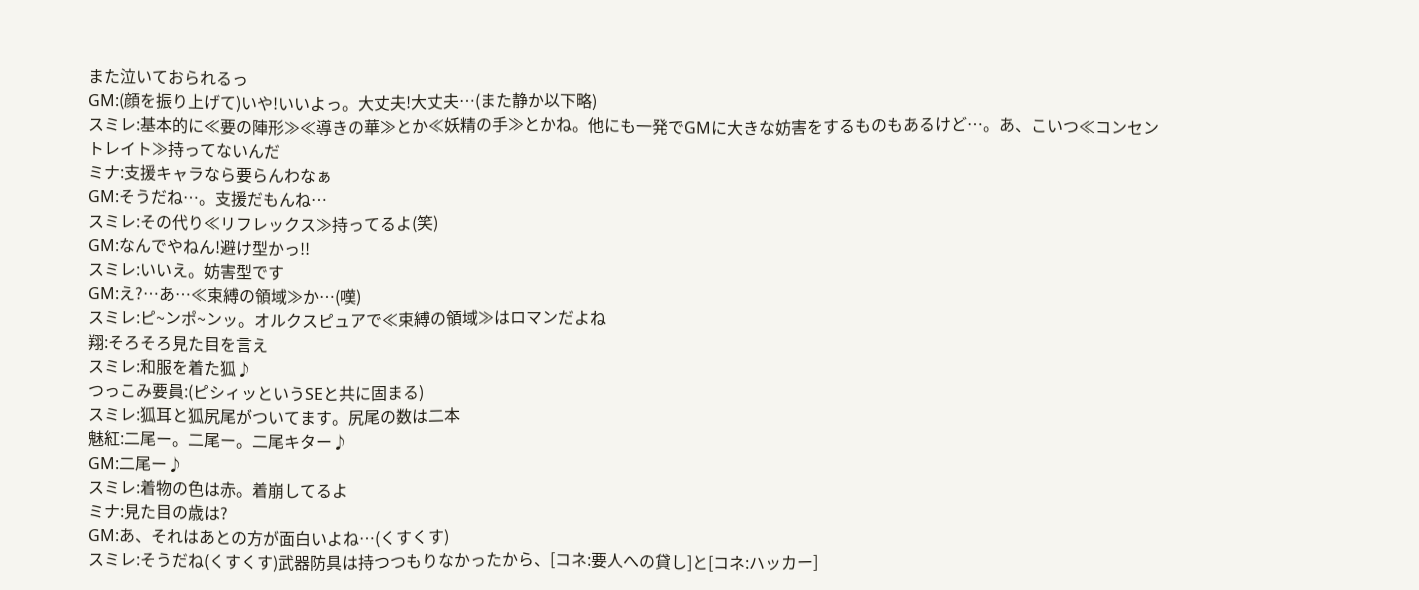また泣いておられるっ
GM:(顔を振り上げて)いや!いいよっ。大丈夫!大丈夫…(また静か以下略)
スミレ:基本的に≪要の陣形≫≪導きの華≫とか≪妖精の手≫とかね。他にも一発でGMに大きな妨害をするものもあるけど…。あ、こいつ≪コンセントレイト≫持ってないんだ
ミナ:支援キャラなら要らんわなぁ
GM:そうだね…。支援だもんね…
スミレ:その代り≪リフレックス≫持ってるよ(笑)
GM:なんでやねん!避け型かっ!!
スミレ:いいえ。妨害型です
GM:え?…あ…≪束縛の領域≫か…(嘆)
スミレ:ピ~ンポ~ンッ。オルクスピュアで≪束縛の領域≫はロマンだよね
翔:そろそろ見た目を言え
スミレ:和服を着た狐♪
つっこみ要員:(ピシィッというSEと共に固まる)
スミレ:狐耳と狐尻尾がついてます。尻尾の数は二本
魅紅:二尾ー。二尾ー。二尾キター♪
GM:二尾ー♪
スミレ:着物の色は赤。着崩してるよ
ミナ:見た目の歳は?
GM:あ、それはあとの方が面白いよね…(くすくす)
スミレ:そうだね(くすくす)武器防具は持つつもりなかったから、[コネ:要人への貸し]と[コネ:ハッカー]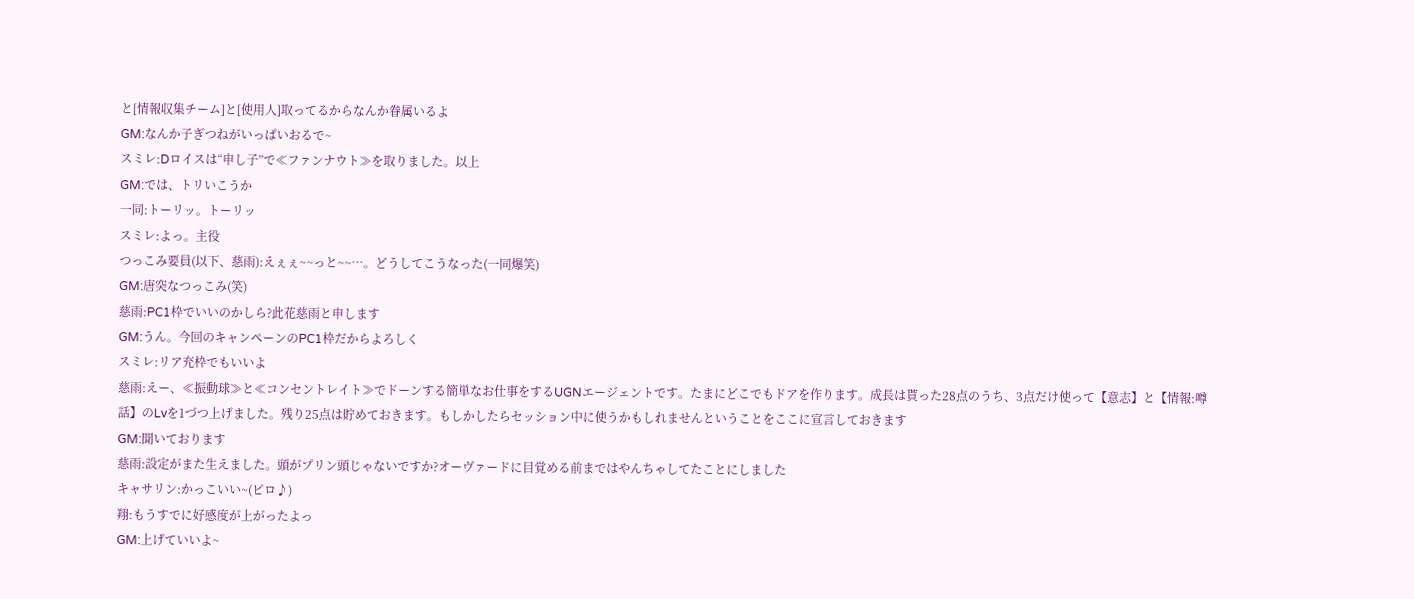と[情報収集チーム]と[使用人]取ってるからなんか眷属いるよ
GM:なんか子ぎつねがいっぱいおるで~
スミレ:Dロイスは“申し子”で≪ファンナウト≫を取りました。以上
GM:では、トリいこうか
一同:トーリッ。トーリッ
スミレ:よっ。主役
つっこみ要員(以下、慈雨):えぇぇ~~っと~~…。どうしてこうなった(一同爆笑)
GM:唐突なつっこみ(笑)
慈雨:PC1枠でいいのかしら?此花慈雨と申します
GM:うん。今回のキャンペーンのPC1枠だからよろしく
スミレ:リア充枠でもいいよ
慈雨:えー、≪振動球≫と≪コンセントレイト≫でドーンする簡単なお仕事をするUGNエージェントです。たまにどこでもドアを作ります。成長は貰った28点のうち、3点だけ使って【意志】と【情報:噂話】のLvを1づつ上げました。残り25点は貯めておきます。もしかしたらセッション中に使うかもしれませんということをここに宣言しておきます
GM:聞いております
慈雨:設定がまた生えました。頭がプリン頭じゃないですか?オーヴァードに目覚める前まではやんちゃしてたことにしました
キャサリン:かっこいい~(ピロ♪)
翔:もうすでに好感度が上がったよっ
GM:上げていいよ~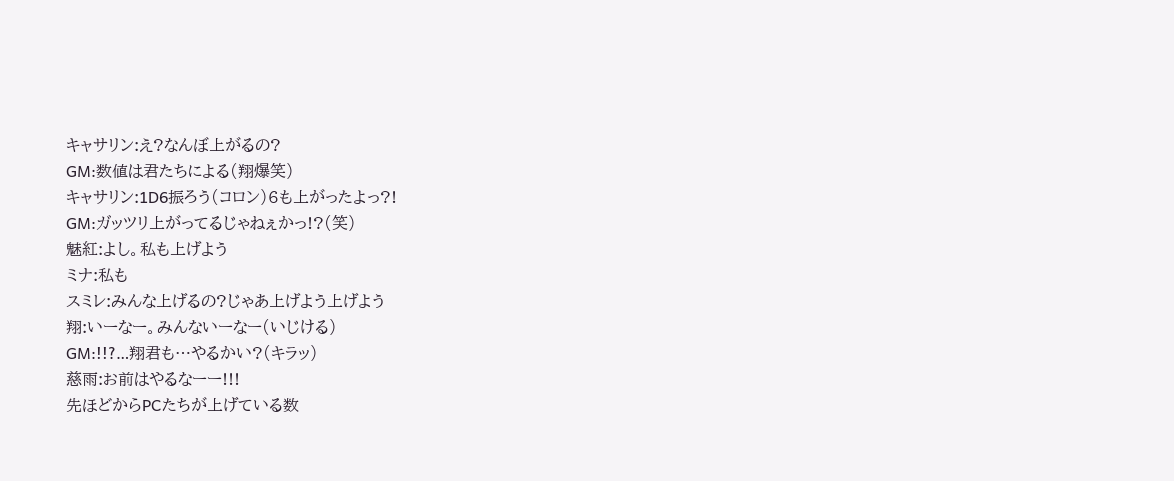キャサリン:え?なんぼ上がるの?
GM:数値は君たちによる(翔爆笑)
キャサリン:1D6振ろう(コロン)6も上がったよっ?!
GM:ガッツリ上がってるじゃねぇかっ!?(笑)
魅紅:よし。私も上げよう
ミナ:私も
スミレ:みんな上げるの?じゃあ上げよう上げよう
翔:いーなー。みんないーなー(いじける)
GM:!!?…翔君も…やるかい?(キラッ)
慈雨:お前はやるなーー!!!
先ほどからPCたちが上げている数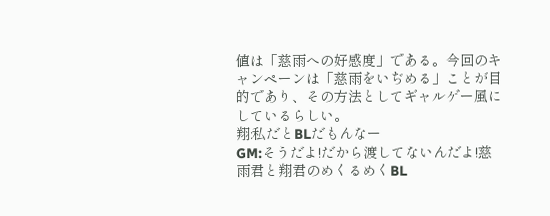値は「慈雨への好感度」である。今回のキャンペーンは「慈雨をいぢめる」ことが目的であり、その方法としてギャルゲー風にしているらしい。
翔:私だとBLだもんなー
GM:そうだよ!だから渡してないんだよ!慈雨君と翔君のめくるめくBL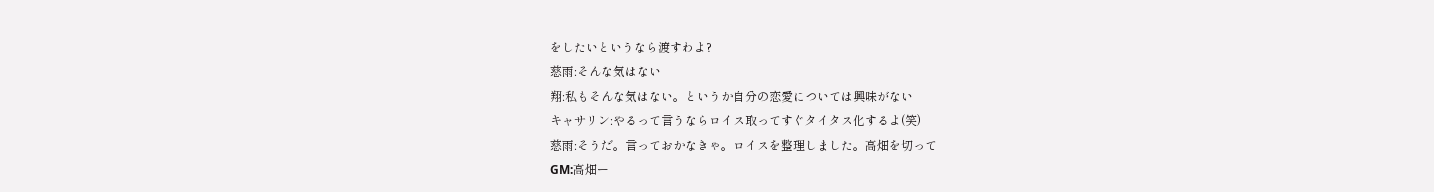をしたいというなら渡すわよ?
慈雨:そんな気はない
翔:私もそんな気はない。というか自分の恋愛については興味がない
キャサリン:やるって言うならロイス取ってすぐタイタス化するよ(笑)
慈雨:そうだ。言っておかなきゃ。ロイスを整理しました。高畑を切って
GM:高畑ー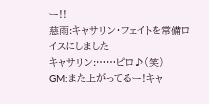ー!!
慈雨:キャサリン・フェイトを常備ロイスにしました
キャサリン:……ピロ♪(笑)
GM:また上がってるー!キャ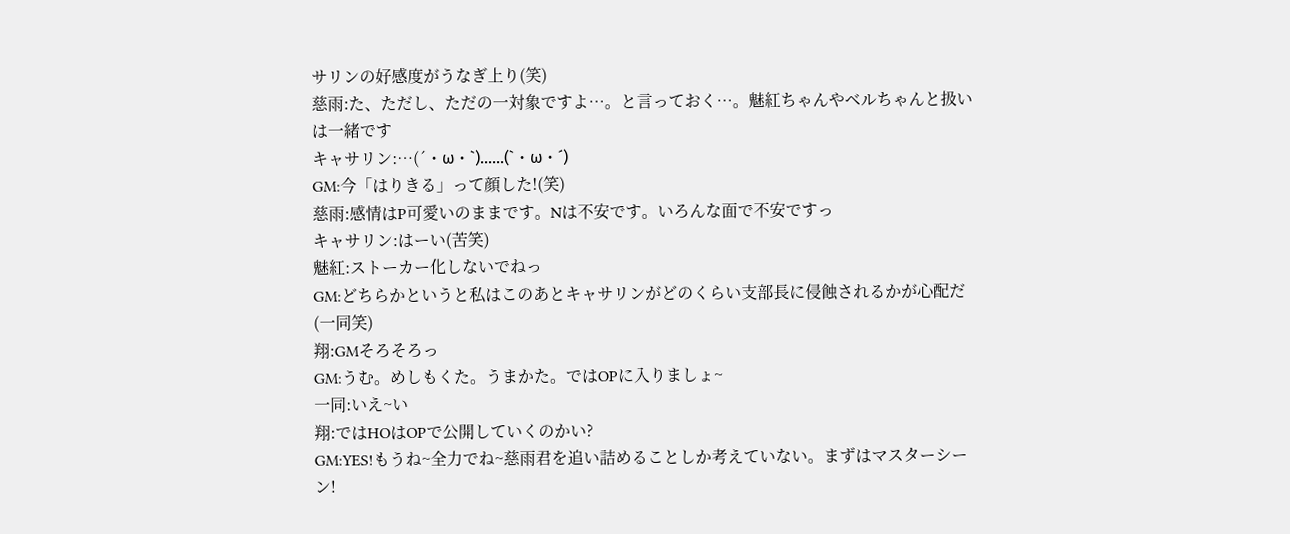サリンの好感度がうなぎ上り(笑)
慈雨:た、ただし、ただの一対象ですよ…。と言っておく…。魅紅ちゃんやベルちゃんと扱いは一緒です
キャサリン:…(´・ω・`)……(`・ω・´)
GM:今「はりきる」って顔した!(笑)
慈雨:感情はP可愛いのままです。Nは不安です。いろんな面で不安ですっ
キャサリン:はーい(苦笑)
魅紅:ストーカー化しないでねっ
GM:どちらかというと私はこのあとキャサリンがどのくらい支部長に侵蝕されるかが心配だ(一同笑)
翔:GMそろそろっ
GM:うむ。めしもくた。うまかた。ではOPに入りましょ~
一同:いえ~い
翔:ではHOはOPで公開していくのかい?
GM:YES!もうね~全力でね~慈雨君を追い詰めることしか考えていない。まずはマスターシーン!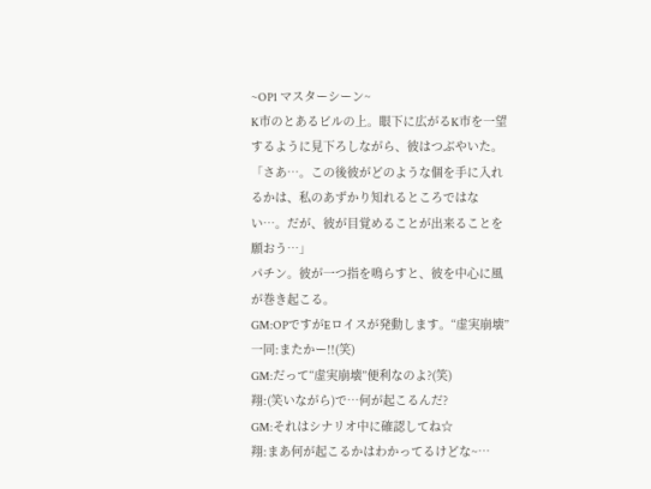~OP1 マスターシーン~
K市のとあるビルの上。眼下に広がるK市を一望するように見下ろしながら、彼はつぶやいた。
「さあ…。この後彼がどのような個を手に入れるかは、私のあずかり知れるところではない…。だが、彼が目覚めることが出来ることを願おう…」
パチン。彼が一つ指を鳴らすと、彼を中心に風が巻き起こる。
GM:OPですがEロイスが発動します。“虚実崩壊”
一同:またかー!!(笑)
GM:だって“虚実崩壊”便利なのよ?(笑)
翔:(笑いながら)で…何が起こるんだ?
GM:それはシナリオ中に確認してね☆
翔:まあ何が起こるかはわかってるけどな~…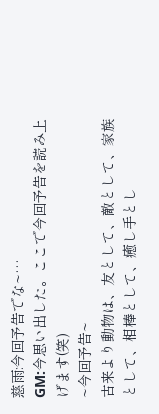慈雨:今回予告でな~…
GM:今思い出した。ここで今回予告を読み上げます(笑)
~今回予告~
古来より動物は、友として、敵として、家族として、相棒として、癒し手とし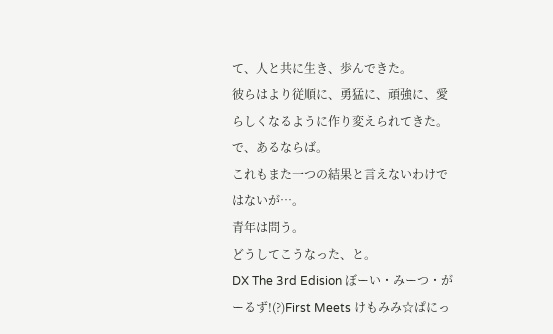て、人と共に生き、歩んできた。
彼らはより従順に、勇猛に、頑強に、愛らしくなるように作り変えられてきた。
で、あるならば。
これもまた一つの結果と言えないわけではないが…。
青年は問う。
どうしてこうなった、と。
DX The 3rd Edision ぼーい・みーつ・がーるず!(?)First Meets けもみみ☆ぱにっ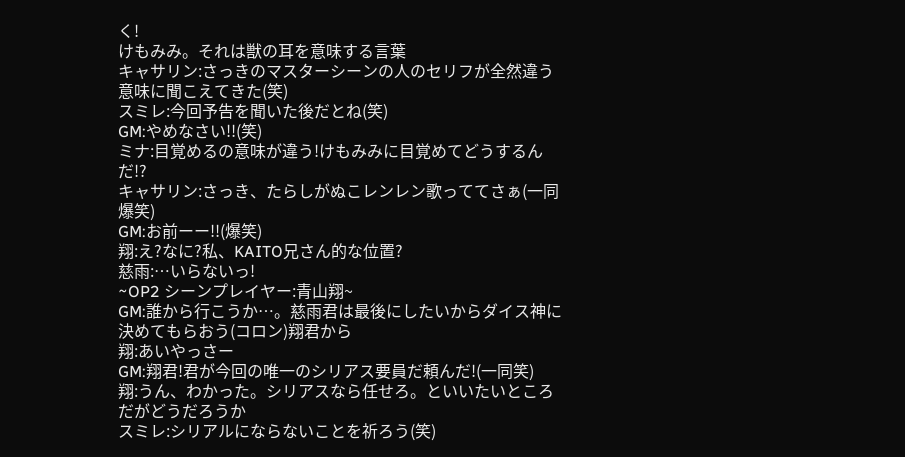く!
けもみみ。それは獣の耳を意味する言葉
キャサリン:さっきのマスターシーンの人のセリフが全然違う意味に聞こえてきた(笑)
スミレ:今回予告を聞いた後だとね(笑)
GM:やめなさい!!(笑)
ミナ:目覚めるの意味が違う!けもみみに目覚めてどうするんだ!?
キャサリン:さっき、たらしがぬこレンレン歌っててさぁ(一同爆笑)
GM:お前ーー!!(爆笑)
翔:え?なに?私、KAITO兄さん的な位置?
慈雨:…いらないっ!
~OP2 シーンプレイヤー:青山翔~
GM:誰から行こうか…。慈雨君は最後にしたいからダイス神に決めてもらおう(コロン)翔君から
翔:あいやっさー
GM:翔君!君が今回の唯一のシリアス要員だ頼んだ!(一同笑)
翔:うん、わかった。シリアスなら任せろ。といいたいところだがどうだろうか
スミレ:シリアルにならないことを祈ろう(笑)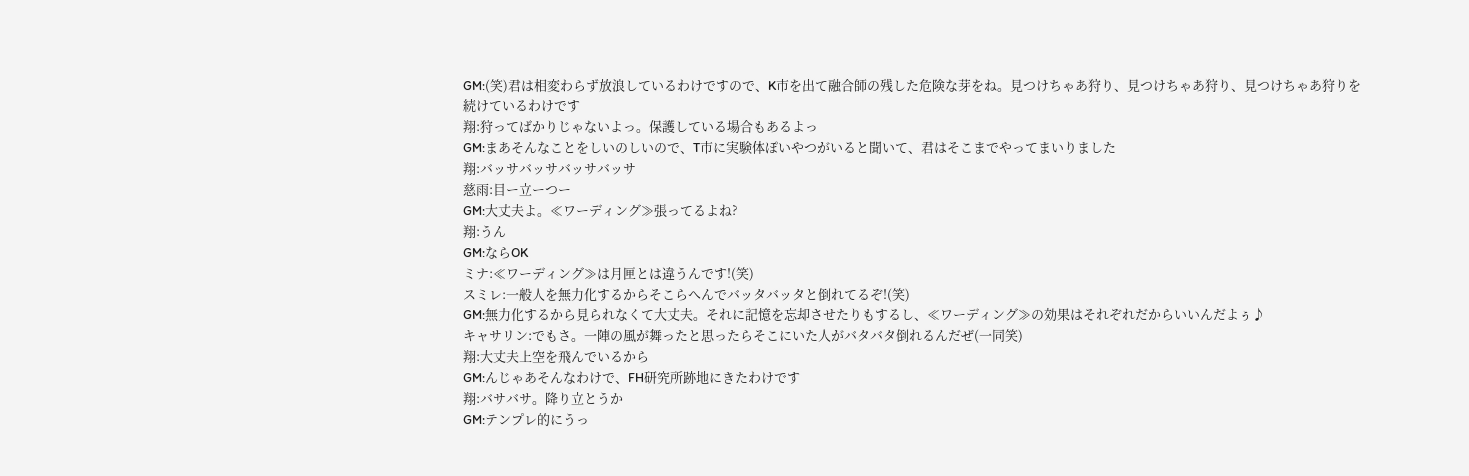GM:(笑)君は相変わらず放浪しているわけですので、K市を出て融合師の残した危険な芽をね。見つけちゃあ狩り、見つけちゃあ狩り、見つけちゃあ狩りを続けているわけです
翔:狩ってばかりじゃないよっ。保護している場合もあるよっ
GM:まあそんなことをしいのしいので、T市に実験体ぽいやつがいると聞いて、君はそこまでやってまいりました
翔:バッサバッサバッサバッサ
慈雨:目ー立ーつー
GM:大丈夫よ。≪ワーディング≫張ってるよね?
翔:うん
GM:ならOK
ミナ:≪ワーディング≫は月匣とは違うんです!(笑)
スミレ:一般人を無力化するからそこらへんでバッタバッタと倒れてるぞ!(笑)
GM:無力化するから見られなくて大丈夫。それに記憶を忘却させたりもするし、≪ワーディング≫の効果はそれぞれだからいいんだよぅ♪
キャサリン:でもさ。一陣の風が舞ったと思ったらそこにいた人がバタバタ倒れるんだぜ(一同笑)
翔:大丈夫上空を飛んでいるから
GM:んじゃあそんなわけで、FH研究所跡地にきたわけです
翔:バサバサ。降り立とうか
GM:テンプレ的にうっ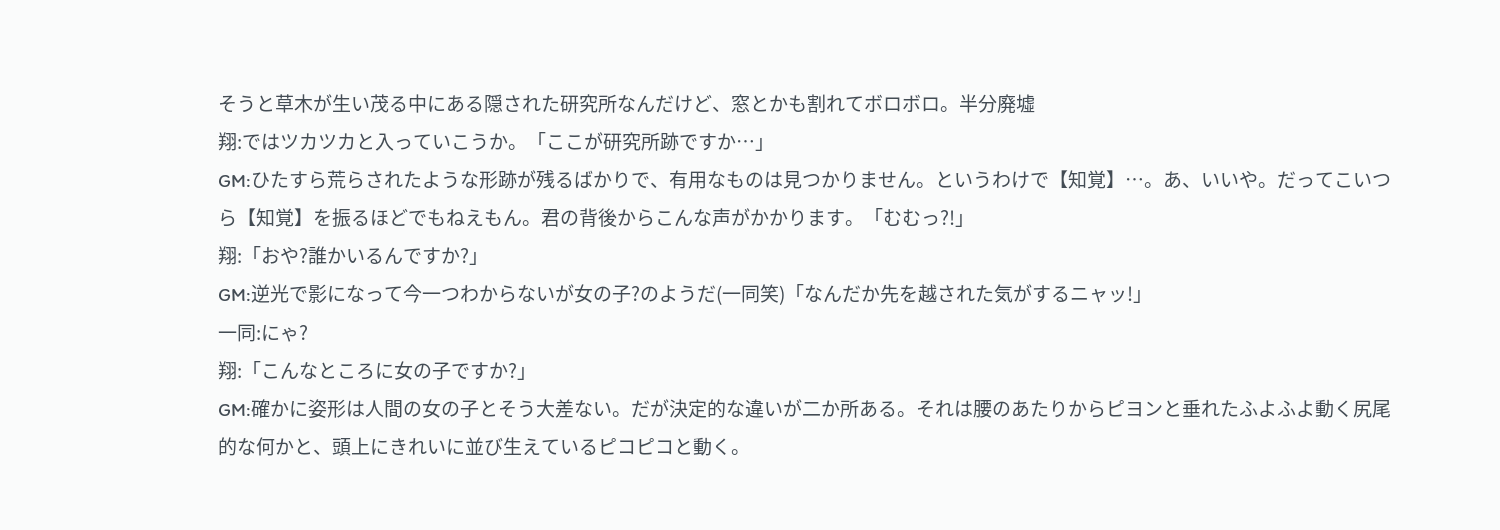そうと草木が生い茂る中にある隠された研究所なんだけど、窓とかも割れてボロボロ。半分廃墟
翔:ではツカツカと入っていこうか。「ここが研究所跡ですか…」
GM:ひたすら荒らされたような形跡が残るばかりで、有用なものは見つかりません。というわけで【知覚】…。あ、いいや。だってこいつら【知覚】を振るほどでもねえもん。君の背後からこんな声がかかります。「むむっ?!」
翔:「おや?誰かいるんですか?」
GM:逆光で影になって今一つわからないが女の子?のようだ(一同笑)「なんだか先を越された気がするニャッ!」
一同:にゃ?
翔:「こんなところに女の子ですか?」
GM:確かに姿形は人間の女の子とそう大差ない。だが決定的な違いが二か所ある。それは腰のあたりからピヨンと垂れたふよふよ動く尻尾的な何かと、頭上にきれいに並び生えているピコピコと動く。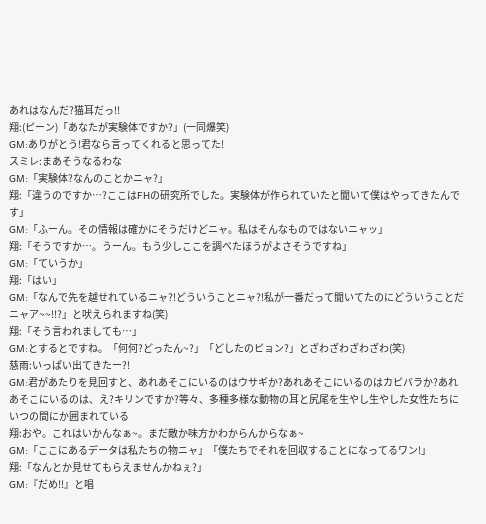あれはなんだ?猫耳だっ!!
翔:(ピーン)「あなたが実験体ですか?」(一同爆笑)
GM:ありがとう!君なら言ってくれると思ってた!
スミレ:まあそうなるわな
GM:「実験体?なんのことかニャ?」
翔:「違うのですか…?ここはFHの研究所でした。実験体が作られていたと聞いて僕はやってきたんです」
GM:「ふーん。その情報は確かにそうだけどニャ。私はそんなものではないニャッ」
翔:「そうですか…。うーん。もう少しここを調べたほうがよさそうですね」
GM:「ていうか」
翔:「はい」
GM:「なんで先を越せれているニャ?!どういうことニャ?!私が一番だって聞いてたのにどういうことだニャア~~!!?」と吠えられますね(笑)
翔:「そう言われましても…」
GM:とするとですね。「何何?どったん~?」「どしたのピョン?」とざわざわざわざわ(笑)
慈雨:いっぱい出てきたー?!
GM:君があたりを見回すと、あれあそこにいるのはウサギか?あれあそこにいるのはカピバラか?あれあそこにいるのは、え?キリンですか?等々、多種多様な動物の耳と尻尾を生やし生やした女性たちにいつの間にか囲まれている
翔:おや。これはいかんなぁ~。まだ敵か味方かわからんからなぁ~
GM:「ここにあるデータは私たちの物ニャ」「僕たちでそれを回収することになってるワン!」
翔:「なんとか見せてもらえませんかねぇ?」
GM:『だめ!!』と唱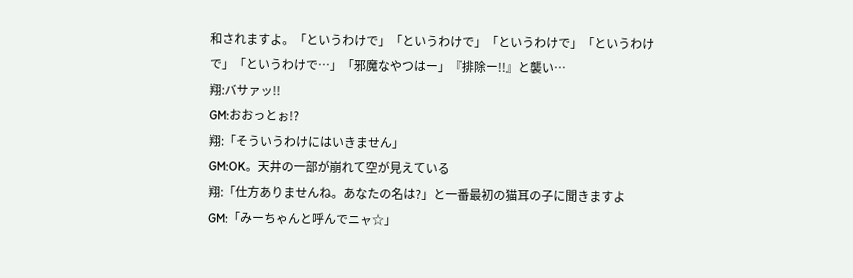和されますよ。「というわけで」「というわけで」「というわけで」「というわけで」「というわけで…」「邪魔なやつはー」『排除ー!!』と襲い…
翔:バサァッ!!
GM:おおっとぉ!?
翔:「そういうわけにはいきません」
GM:OK。天井の一部が崩れて空が見えている
翔:「仕方ありませんね。あなたの名は?」と一番最初の猫耳の子に聞きますよ
GM:「みーちゃんと呼んでニャ☆」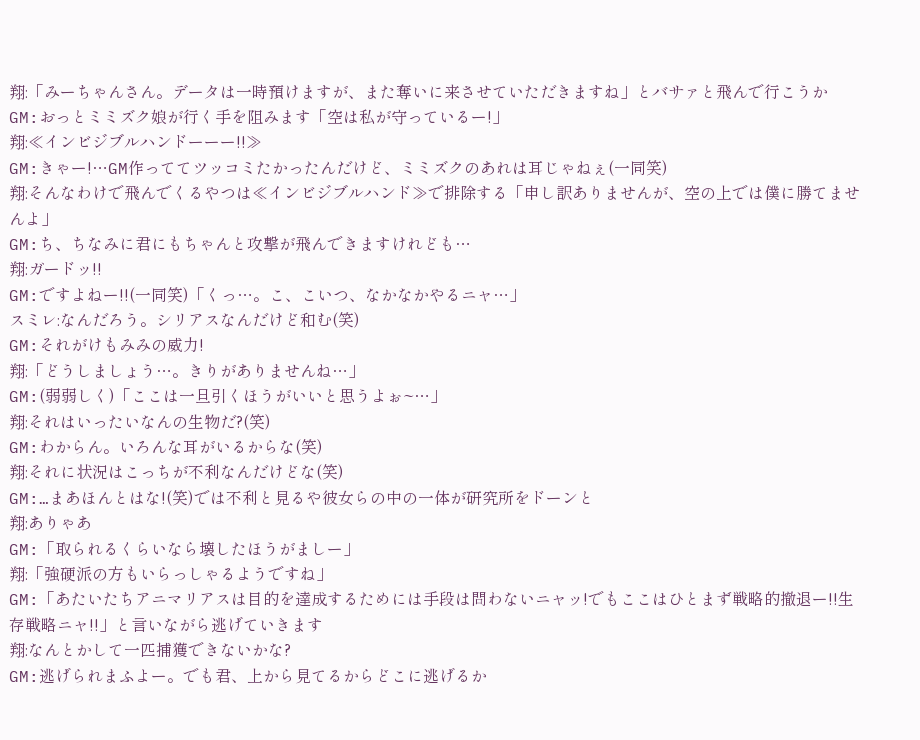翔:「みーちゃんさん。データは一時預けますが、また奪いに来させていただきますね」とバサァと飛んで行こうか
GM:おっとミミズク娘が行く手を阻みます「空は私が守っているー!」
翔:≪インビジブルハンドーーー!!≫
GM:きゃー!…GM作っててツッコミたかったんだけど、ミミズクのあれは耳じゃねぇ(一同笑)
翔:そんなわけで飛んでくるやつは≪インビジブルハンド≫で排除する「申し訳ありませんが、空の上では僕に勝てませんよ」
GM:ち、ちなみに君にもちゃんと攻撃が飛んできますけれども…
翔:ガードッ!!
GM:ですよねー!!(一同笑)「くっ…。こ、こいつ、なかなかやるニャ…」
スミレ:なんだろう。シリアスなんだけど和む(笑)
GM:それがけもみみの威力!
翔:「どうしましょう…。きりがありませんね…」
GM:(弱弱しく)「ここは一旦引くほうがいいと思うよぉ~…」
翔:それはいったいなんの生物だ?(笑)
GM:わからん。いろんな耳がいるからな(笑)
翔:それに状況はこっちが不利なんだけどな(笑)
GM:…まあほんとはな!(笑)では不利と見るや彼女らの中の一体が研究所をドーンと
翔:ありゃあ
GM:「取られるくらいなら壊したほうがましー」
翔:「強硬派の方もいらっしゃるようですね」
GM:「あたいたちアニマリアスは目的を達成するためには手段は問わないニャッ!でもここはひとまず戦略的撤退ー!!生存戦略ニャ!!」と言いながら逃げていきます
翔:なんとかして一匹捕獲できないかな?
GM:逃げられまふよー。でも君、上から見てるからどこに逃げるか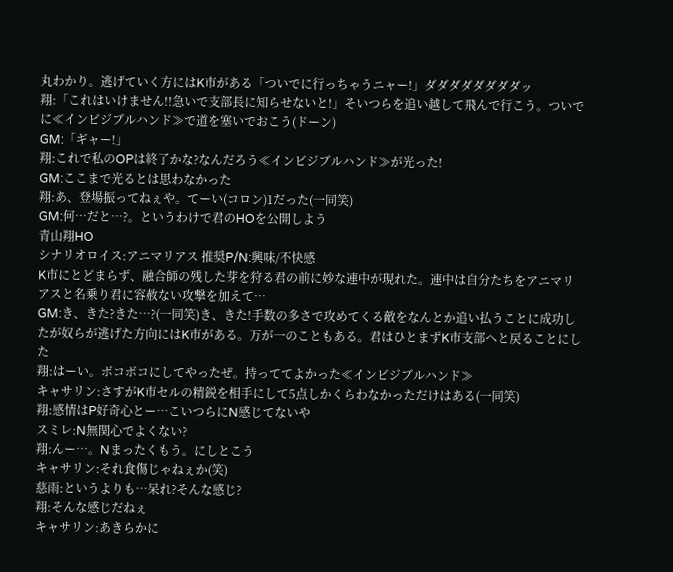丸わかり。逃げていく方にはK市がある「ついでに行っちゃうニャー!」ダダダダダダダダッ
翔:「これはいけません!!急いで支部長に知らせないと!」そいつらを追い越して飛んで行こう。ついでに≪インビジブルハンド≫で道を塞いでおこう(ドーン)
GM:「ギャー!」
翔:これで私のOPは終了かな?なんだろう≪インビジブルハンド≫が光った!
GM:ここまで光るとは思わなかった
翔:あ、登場振ってねぇや。てーい(コロン)1だった(一同笑)
GM:何…だと…?。というわけで君のHOを公開しよう
青山翔HO
シナリオロイス:アニマリアス 推奨P/N:興味/不快感
K市にとどまらず、融合師の残した芽を狩る君の前に妙な連中が現れた。連中は自分たちをアニマリアスと名乗り君に容赦ない攻撃を加えて…
GM:き、きた?きた…?(一同笑)き、きた!手数の多さで攻めてくる敵をなんとか追い払うことに成功したが奴らが逃げた方向にはK市がある。万が一のこともある。君はひとまずK市支部へと戻ることにした
翔:はーい。ボコボコにしてやったぜ。持っててよかった≪インビジブルハンド≫
キャサリン:さすがK市セルの精鋭を相手にして5点しかくらわなかっただけはある(一同笑)
翔:感情はP好奇心とー…こいつらにN感じてないや
スミレ:N無関心でよくない?
翔:んー…。Nまったくもう。にしとこう
キャサリン:それ食傷じゃねぇか(笑)
慈雨:というよりも…呆れ?そんな感じ?
翔:そんな感じだねぇ
キャサリン:あきらかに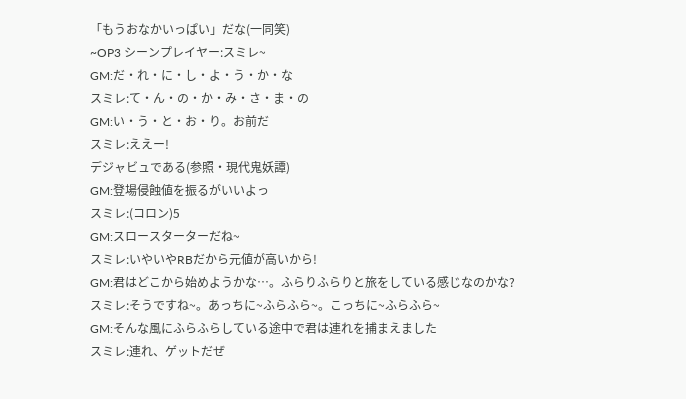「もうおなかいっぱい」だな(一同笑)
~OP3 シーンプレイヤー:スミレ~
GM:だ・れ・に・し・よ・う・か・な
スミレ:て・ん・の・か・み・さ・ま・の
GM:い・う・と・お・り。お前だ
スミレ:ええー!
デジャビュである(参照・現代鬼妖譚)
GM:登場侵蝕値を振るがいいよっ
スミレ:(コロン)5
GM:スロースターターだね~
スミレ:いやいやRBだから元値が高いから!
GM:君はどこから始めようかな…。ふらりふらりと旅をしている感じなのかな?
スミレ:そうですね~。あっちに~ふらふら~。こっちに~ふらふら~
GM:そんな風にふらふらしている途中で君は連れを捕まえました
スミレ:連れ、ゲットだぜ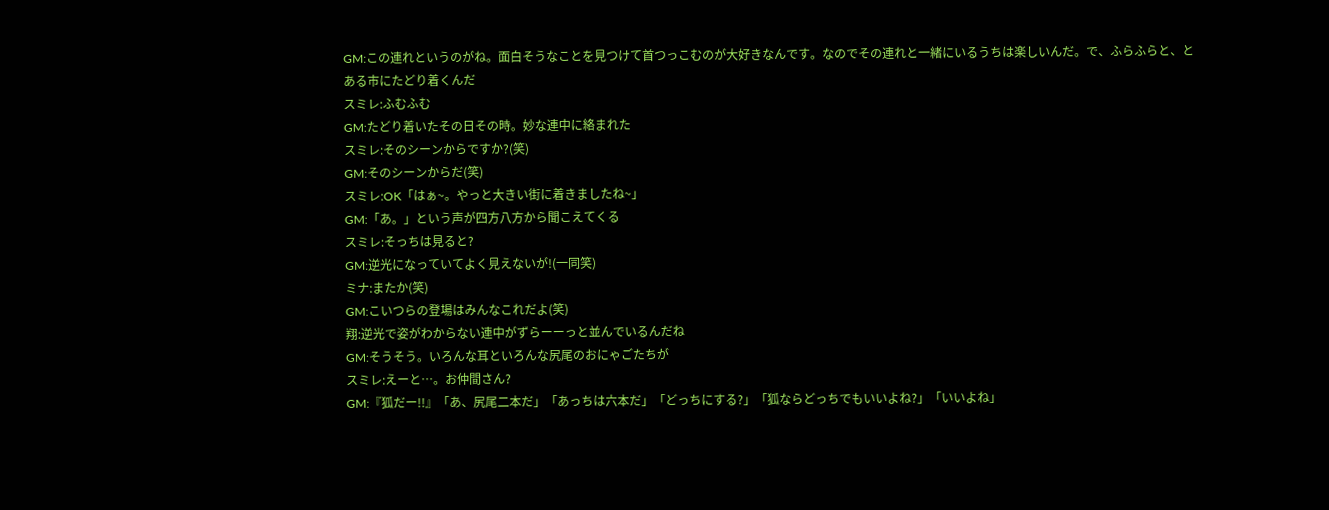GM:この連れというのがね。面白そうなことを見つけて首つっこむのが大好きなんです。なのでその連れと一緒にいるうちは楽しいんだ。で、ふらふらと、とある市にたどり着くんだ
スミレ:ふむふむ
GM:たどり着いたその日その時。妙な連中に絡まれた
スミレ:そのシーンからですか?(笑)
GM:そのシーンからだ(笑)
スミレ:OK「はぁ~。やっと大きい街に着きましたね~」
GM:「あ。」という声が四方八方から聞こえてくる
スミレ:そっちは見ると?
GM:逆光になっていてよく見えないが!(一同笑)
ミナ:またか(笑)
GM:こいつらの登場はみんなこれだよ(笑)
翔:逆光で姿がわからない連中がずらーーっと並んでいるんだね
GM:そうそう。いろんな耳といろんな尻尾のおにゃごたちが
スミレ:えーと…。お仲間さん?
GM:『狐だー!!』「あ、尻尾二本だ」「あっちは六本だ」「どっちにする?」「狐ならどっちでもいいよね?」「いいよね」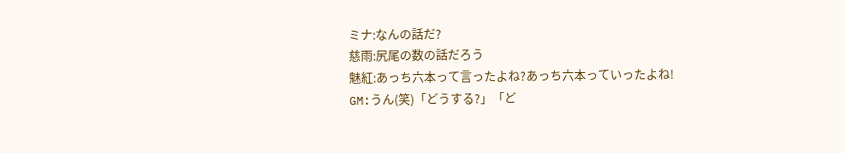ミナ:なんの話だ?
慈雨:尻尾の数の話だろう
魅紅:あっち六本って言ったよね?あっち六本っていったよね!
GM:うん(笑)「どうする?」「ど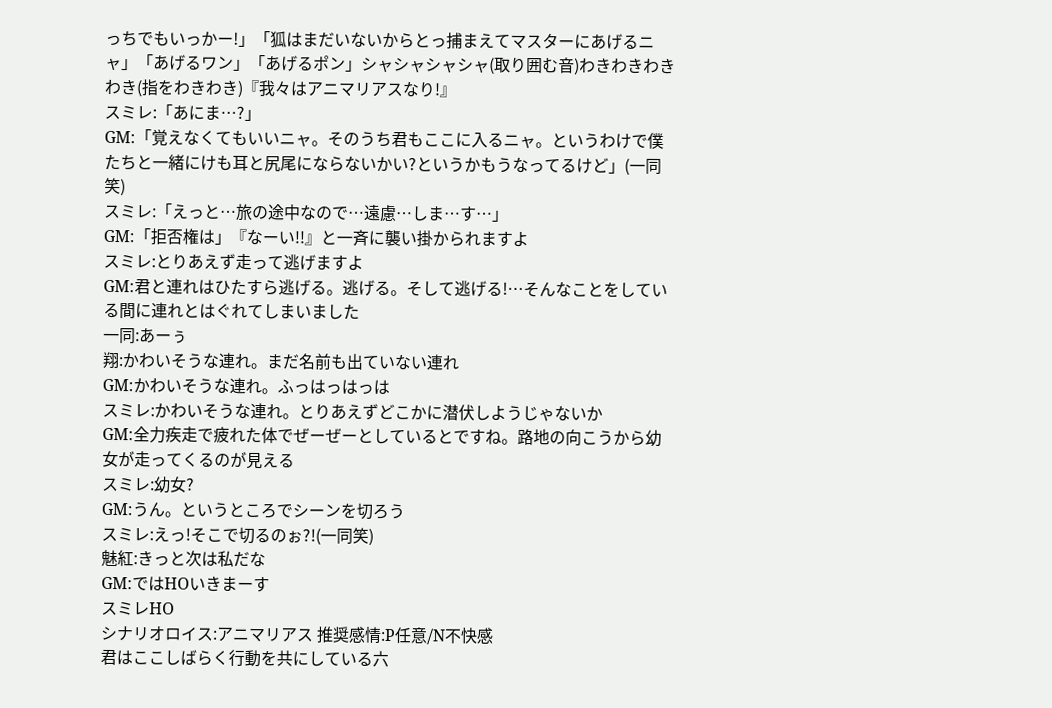っちでもいっかー!」「狐はまだいないからとっ捕まえてマスターにあげるニャ」「あげるワン」「あげるポン」シャシャシャシャ(取り囲む音)わきわきわきわき(指をわきわき)『我々はアニマリアスなり!』
スミレ:「あにま…?」
GM:「覚えなくてもいいニャ。そのうち君もここに入るニャ。というわけで僕たちと一緒にけも耳と尻尾にならないかい?というかもうなってるけど」(一同笑)
スミレ:「えっと…旅の途中なので…遠慮…しま…す…」
GM:「拒否権は」『なーい!!』と一斉に襲い掛かられますよ
スミレ:とりあえず走って逃げますよ
GM:君と連れはひたすら逃げる。逃げる。そして逃げる!…そんなことをしている間に連れとはぐれてしまいました
一同:あーぅ
翔:かわいそうな連れ。まだ名前も出ていない連れ
GM:かわいそうな連れ。ふっはっはっは
スミレ:かわいそうな連れ。とりあえずどこかに潜伏しようじゃないか
GM:全力疾走で疲れた体でぜーぜーとしているとですね。路地の向こうから幼女が走ってくるのが見える
スミレ:幼女?
GM:うん。というところでシーンを切ろう
スミレ:えっ!そこで切るのぉ?!(一同笑)
魅紅:きっと次は私だな
GM:ではHOいきまーす
スミレHO
シナリオロイス:アニマリアス 推奨感情:P任意/N不快感
君はここしばらく行動を共にしている六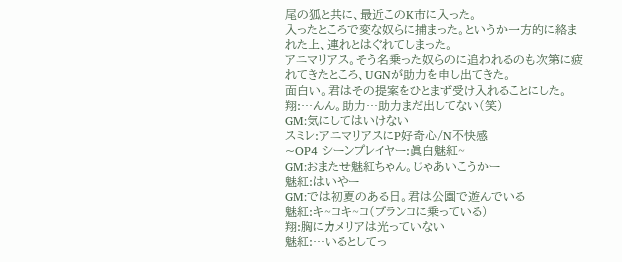尾の狐と共に、最近このK市に入った。
入ったところで変な奴らに捕まった。というか一方的に絡まれた上、連れとはぐれてしまった。
アニマリアス。そう名乗った奴らのに追われるのも次第に疲れてきたところ、UGNが助力を申し出てきた。
面白い。君はその提案をひとまず受け入れることにした。
翔:…んん。助力…助力まだ出してない(笑)
GM:気にしてはいけない
スミレ:アニマリアスにP好奇心/N不快感
~OP4 シーンプレイヤー:眞白魅紅~
GM:おまたせ魅紅ちゃん。じゃあいこうかー
魅紅:はいやー
GM:では初夏のある日。君は公園で遊んでいる
魅紅:キ~コキ~コ(ブランコに乗っている)
翔:胸にカメリアは光っていない
魅紅:…いるとしてっ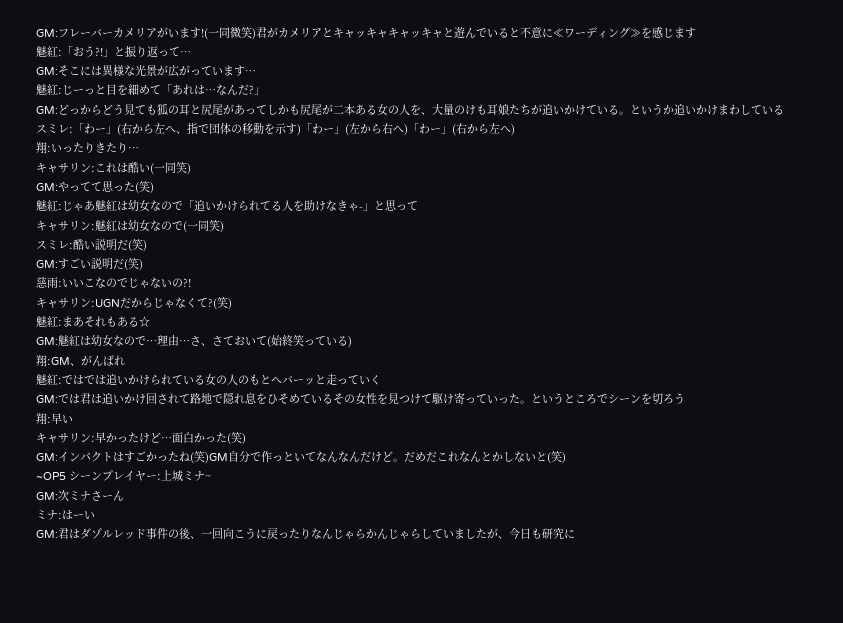GM:フレーバーカメリアがいます!(一同微笑)君がカメリアとキャッキャキャッキャと遊んでいると不意に≪ワーディング≫を感じます
魅紅:「おう?!」と振り返って…
GM:そこには異様な光景が広がっています…
魅紅:じーっと目を細めて「あれは…なんだ?」
GM:どっからどう見ても狐の耳と尻尾があってしかも尻尾が二本ある女の人を、大量のけも耳娘たちが追いかけている。というか追いかけまわしている
スミレ:「わー」(右から左へ、指で団体の移動を示す)「わー」(左から右へ)「わー」(右から左へ)
翔:いったりきたり…
キャサリン:これは酷い(一同笑)
GM:やってて思った(笑)
魅紅:じゃあ魅紅は幼女なので「追いかけられてる人を助けなきゃ-」と思って
キャサリン:魅紅は幼女なので(一同笑)
スミレ:酷い説明だ(笑)
GM:すごい説明だ(笑)
慈雨:いいこなのでじゃないの?!
キャサリン:UGNだからじゃなくて?(笑)
魅紅:まあそれもある☆
GM:魅紅は幼女なので…理由…さ、さておいて(始終笑っている)
翔:GM、がんばれ
魅紅:ではでは追いかけられている女の人のもとへバーッと走っていく
GM:では君は追いかけ回されて路地で隠れ息をひそめているその女性を見つけて駆け寄っていった。というところでシーンを切ろう
翔:早い
キャサリン:早かったけど…面白かった(笑)
GM:インパクトはすごかったね(笑)GM自分で作っといてなんなんだけど。だめだこれなんとかしないと(笑)
~OP5 シーンプレイヤー:上城ミナ~
GM:次ミナさーん
ミナ:はーい
GM:君はダゾルレッド事件の後、一回向こうに戻ったりなんじゃらかんじゃらしていましたが、今日も研究に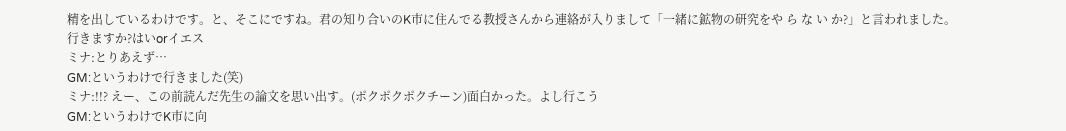精を出しているわけです。と、そこにですね。君の知り合いのK市に住んでる教授さんから連絡が入りまして「一緒に鉱物の研究をや ら な い か?」と言われました。行きますか?はいorイエス
ミナ:とりあえず…
GM:というわけで行きました(笑)
ミナ:!!? えー、この前読んだ先生の論文を思い出す。(ポクポクポクチーン)面白かった。よし行こう
GM:というわけでK市に向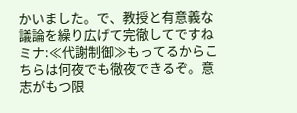かいました。で、教授と有意義な議論を繰り広げて完徹してですね
ミナ:≪代謝制御≫もってるからこちらは何夜でも徹夜できるぞ。意志がもつ限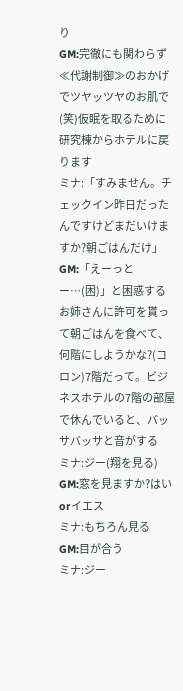り
GM:完徹にも関わらず≪代謝制御≫のおかげでツヤッツヤのお肌で(笑)仮眠を取るために研究棟からホテルに戻ります
ミナ:「すみません。チェックイン昨日だったんですけどまだいけますか?朝ごはんだけ」
GM:「えーっとー…(困)」と困惑するお姉さんに許可を貰って朝ごはんを食べて、何階にしようかな?(コロン)7階だって。ビジネスホテルの7階の部屋で休んでいると、バッサバッサと音がする
ミナ:ジー(翔を見る)
GM:窓を見ますか?はいorイエス
ミナ:もちろん見る
GM:目が合う
ミナ:ジー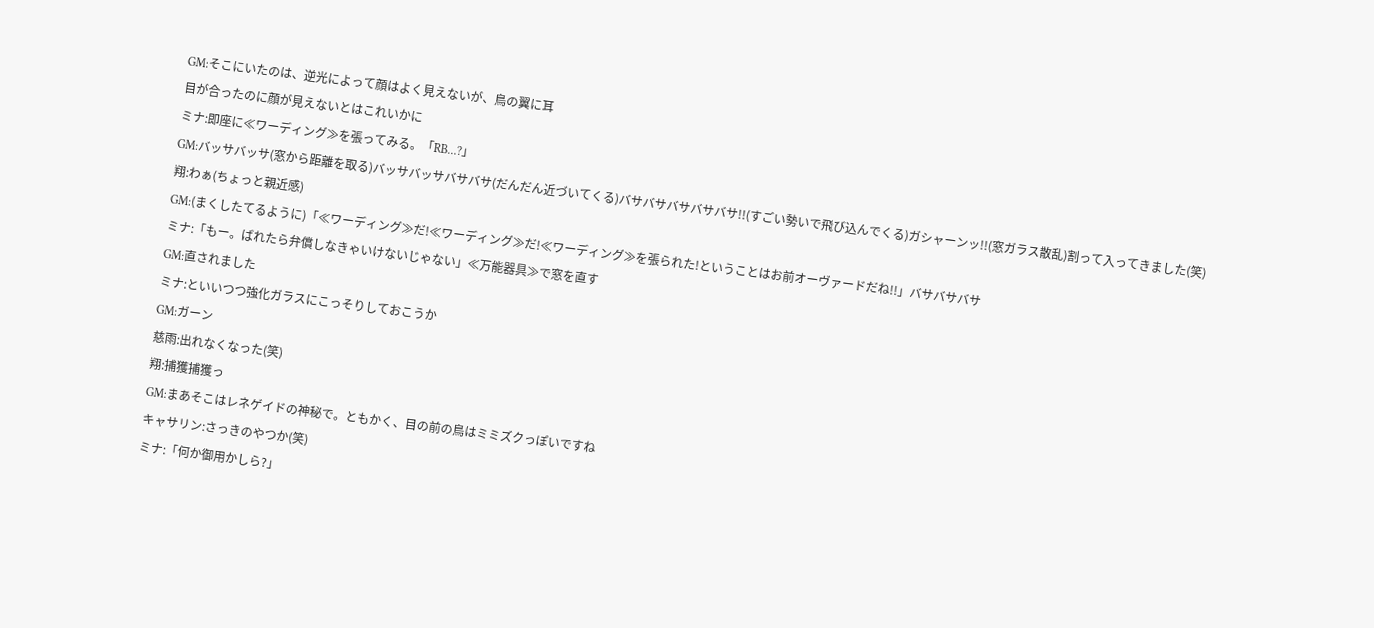GM:そこにいたのは、逆光によって顔はよく見えないが、鳥の翼に耳
目が合ったのに顔が見えないとはこれいかに
ミナ:即座に≪ワーディング≫を張ってみる。「RB…?」
GM:バッサバッサ(窓から距離を取る)バッサバッサバサバサ(だんだん近づいてくる)バサバサバサバサバサ!!(すごい勢いで飛び込んでくる)ガシャーンッ!!(窓ガラス散乱)割って入ってきました(笑)
翔:わぁ(ちょっと親近感)
GM:(まくしたてるように)「≪ワーディング≫だ!≪ワーディング≫だ!≪ワーディング≫を張られた!ということはお前オーヴァードだね!!」バサバサバサ
ミナ:「もー。ばれたら弁償しなきゃいけないじゃない」≪万能器具≫で窓を直す
GM:直されました
ミナ:といいつつ強化ガラスにこっそりしておこうか
GM:ガーン
慈雨:出れなくなった(笑)
翔:捕獲捕獲っ
GM:まあそこはレネゲイドの神秘で。ともかく、目の前の鳥はミミズクっぽいですね
キャサリン:さっきのやつか(笑)
ミナ:「何か御用かしら?」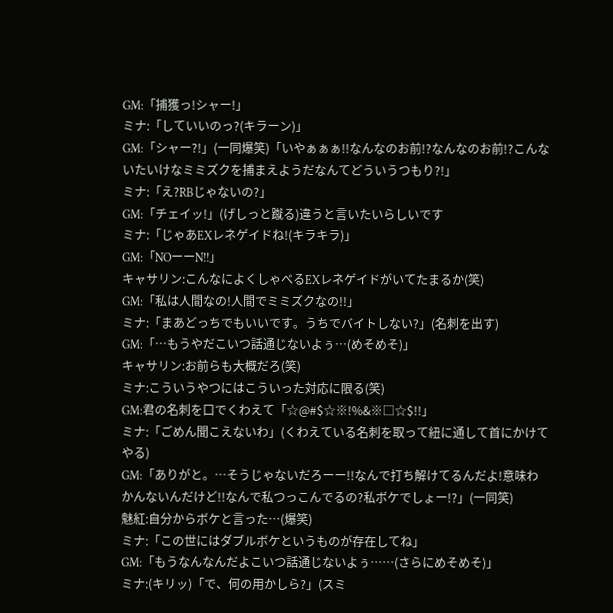GM:「捕獲っ!シャー!」
ミナ:「していいのっ?(キラーン)」
GM:「シャー?!」(一同爆笑)「いやぁぁぁ!!なんなのお前!?なんなのお前!?こんないたいけなミミズクを捕まえようだなんてどういうつもり?!」
ミナ:「え?RBじゃないの?」
GM:「チェイッ!」(げしっと蹴る)違うと言いたいらしいです
ミナ:「じゃあEXレネゲイドね!(キラキラ)」
GM:「NOーーN!!」
キャサリン:こんなによくしゃべるEXレネゲイドがいてたまるか(笑)
GM:「私は人間なの!人間でミミズクなの!!」
ミナ:「まあどっちでもいいです。うちでバイトしない?」(名刺を出す)
GM:「…もうやだこいつ話通じないよぅ…(めそめそ)」
キャサリン:お前らも大概だろ(笑)
ミナ:こういうやつにはこういった対応に限る(笑)
GM:君の名刺を口でくわえて「☆@#$☆※!%&※□☆$!!」
ミナ:「ごめん聞こえないわ」(くわえている名刺を取って紐に通して首にかけてやる)
GM:「ありがと。…そうじゃないだろーー!!なんで打ち解けてるんだよ!意味わかんないんだけど!!なんで私つっこんでるの?私ボケでしょー!?」(一同笑)
魅紅:自分からボケと言った…(爆笑)
ミナ:「この世にはダブルボケというものが存在してね」
GM:「もうなんなんだよこいつ話通じないよぅ……(さらにめそめそ)」
ミナ:(キリッ)「で、何の用かしら?」(スミ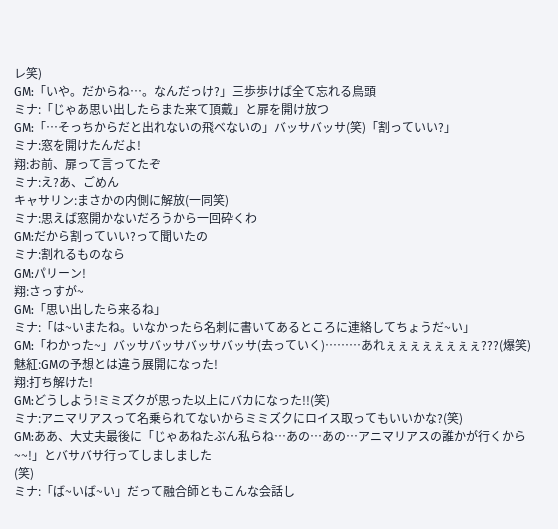レ笑)
GM:「いや。だからね…。なんだっけ?」三歩歩けば全て忘れる鳥頭
ミナ:「じゃあ思い出したらまた来て頂戴」と扉を開け放つ
GM:「…そっちからだと出れないの飛べないの」バッサバッサ(笑)「割っていい?」
ミナ:窓を開けたんだよ!
翔:お前、扉って言ってたぞ
ミナ:え?あ、ごめん
キャサリン:まさかの内側に解放(一同笑)
ミナ:思えば窓開かないだろうから一回砕くわ
GM:だから割っていい?って聞いたの
ミナ:割れるものなら
GM:パリーン!
翔:さっすが~
GM:「思い出したら来るね」
ミナ:「は~いまたね。いなかったら名刺に書いてあるところに連絡してちょうだ~い」
GM:「わかった~」バッサバッサバッサバッサ(去っていく)………あれぇぇぇぇぇぇぇぇ???(爆笑)
魅紅:GMの予想とは違う展開になった!
翔:打ち解けた!
GM:どうしよう!ミミズクが思った以上にバカになった!!(笑)
ミナ:アニマリアスって名乗られてないからミミズクにロイス取ってもいいかな?(笑)
GM:ああ、大丈夫最後に「じゃあねたぶん私らね…あの…あの…アニマリアスの誰かが行くから~~!」とバサバサ行ってしましました
(笑)
ミナ:「ば~いば~い」だって融合師ともこんな会話し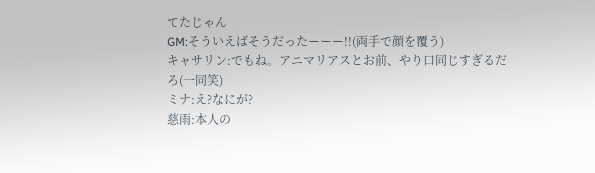てたじゃん
GM:そういえばそうだったーーー!!(両手で顔を覆う)
キャサリン:でもね。アニマリアスとお前、やり口同じすぎるだろ(一同笑)
ミナ:え?なにが?
慈雨:本人の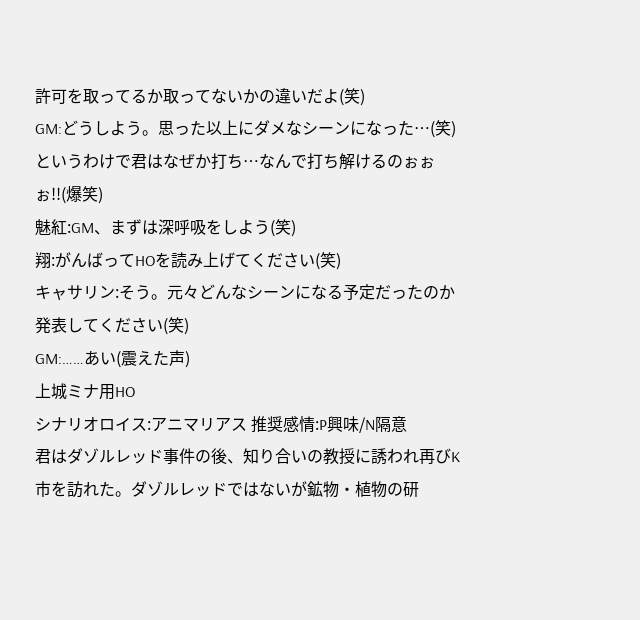許可を取ってるか取ってないかの違いだよ(笑)
GM:どうしよう。思った以上にダメなシーンになった…(笑)というわけで君はなぜか打ち…なんで打ち解けるのぉぉぉ!!(爆笑)
魅紅:GM、まずは深呼吸をしよう(笑)
翔:がんばってHOを読み上げてください(笑)
キャサリン:そう。元々どんなシーンになる予定だったのか発表してください(笑)
GM:……あい(震えた声)
上城ミナ用HO
シナリオロイス:アニマリアス 推奨感情:P興味/N隔意
君はダゾルレッド事件の後、知り合いの教授に誘われ再びK市を訪れた。ダゾルレッドではないが鉱物・植物の研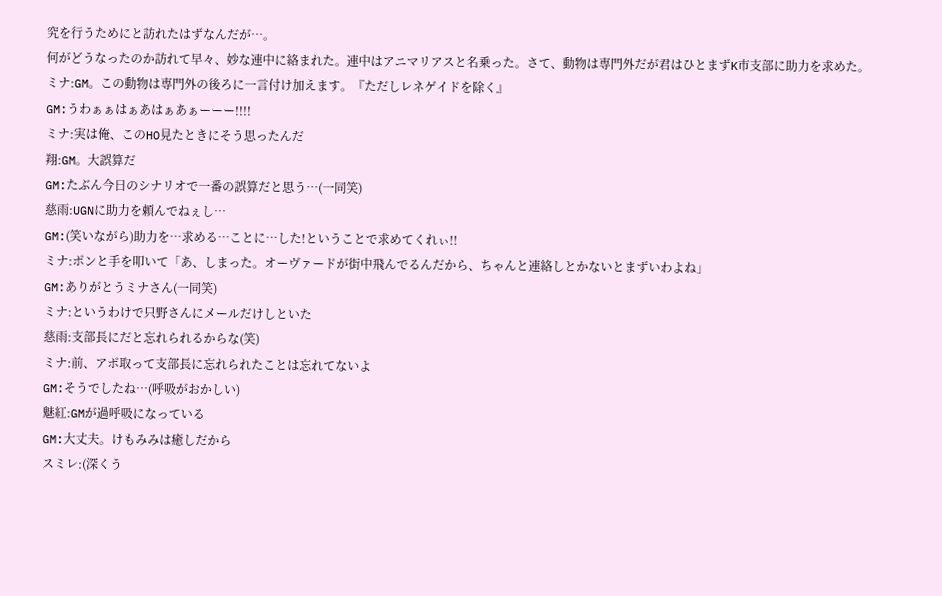究を行うためにと訪れたはずなんだが…。
何がどうなったのか訪れて早々、妙な連中に絡まれた。連中はアニマリアスと名乗った。さて、動物は専門外だが君はひとまずK市支部に助力を求めた。
ミナ:GM。この動物は専門外の後ろに一言付け加えます。『ただしレネゲイドを除く』
GM:うわぁぁはぁあはぁあぁーーー!!!!
ミナ:実は俺、このHO見たときにそう思ったんだ
翔:GM。大誤算だ
GM:たぶん今日のシナリオで一番の誤算だと思う…(一同笑)
慈雨:UGNに助力を頼んでねぇし…
GM:(笑いながら)助力を…求める…ことに…した!ということで求めてくれぃ!!
ミナ:ポンと手を叩いて「あ、しまった。オーヴァードが街中飛んでるんだから、ちゃんと連絡しとかないとまずいわよね」
GM:ありがとうミナさん(一同笑)
ミナ:というわけで只野さんにメールだけしといた
慈雨:支部長にだと忘れられるからな(笑)
ミナ:前、アポ取って支部長に忘れられたことは忘れてないよ
GM:そうでしたね…(呼吸がおかしい)
魅紅:GMが過呼吸になっている
GM:大丈夫。けもみみは癒しだから
スミレ:(深くう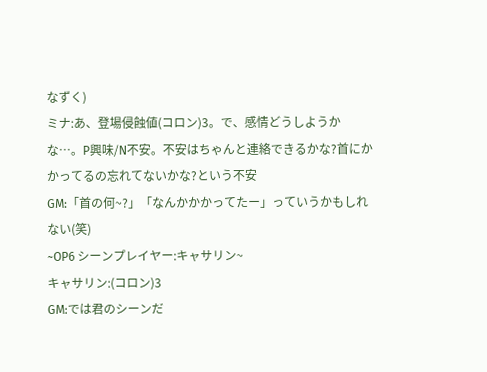なずく)
ミナ:あ、登場侵蝕値(コロン)3。で、感情どうしようかな…。P興味/N不安。不安はちゃんと連絡できるかな?首にかかってるの忘れてないかな?という不安
GM:「首の何~?」「なんかかかってたー」っていうかもしれない(笑)
~OP6 シーンプレイヤー:キャサリン~
キャサリン:(コロン)3
GM:では君のシーンだ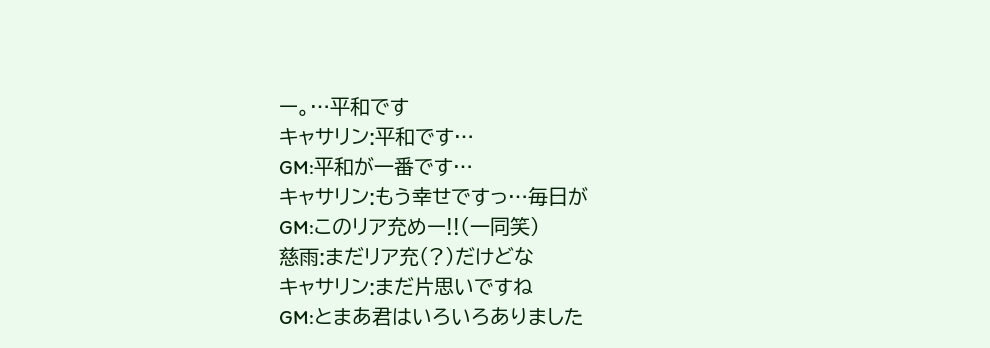ー。…平和です
キャサリン:平和です…
GM:平和が一番です…
キャサリン:もう幸せですっ…毎日が
GM:このリア充めー!!(一同笑)
慈雨:まだリア充(?)だけどな
キャサリン:まだ片思いですね
GM:とまあ君はいろいろありました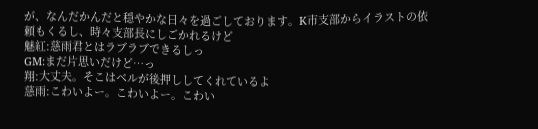が、なんだかんだと穏やかな日々を過ごしております。K市支部からイラストの依頼もくるし、時々支部長にしごかれるけど
魅紅:慈雨君とはラブラブできるしっ
GM:まだ片思いだけど…っ
翔:大丈夫。そこはベルが後押ししてくれているよ
慈雨:こわいよー。こわいよー。こわい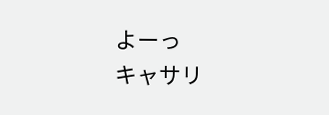よーっ
キャサリ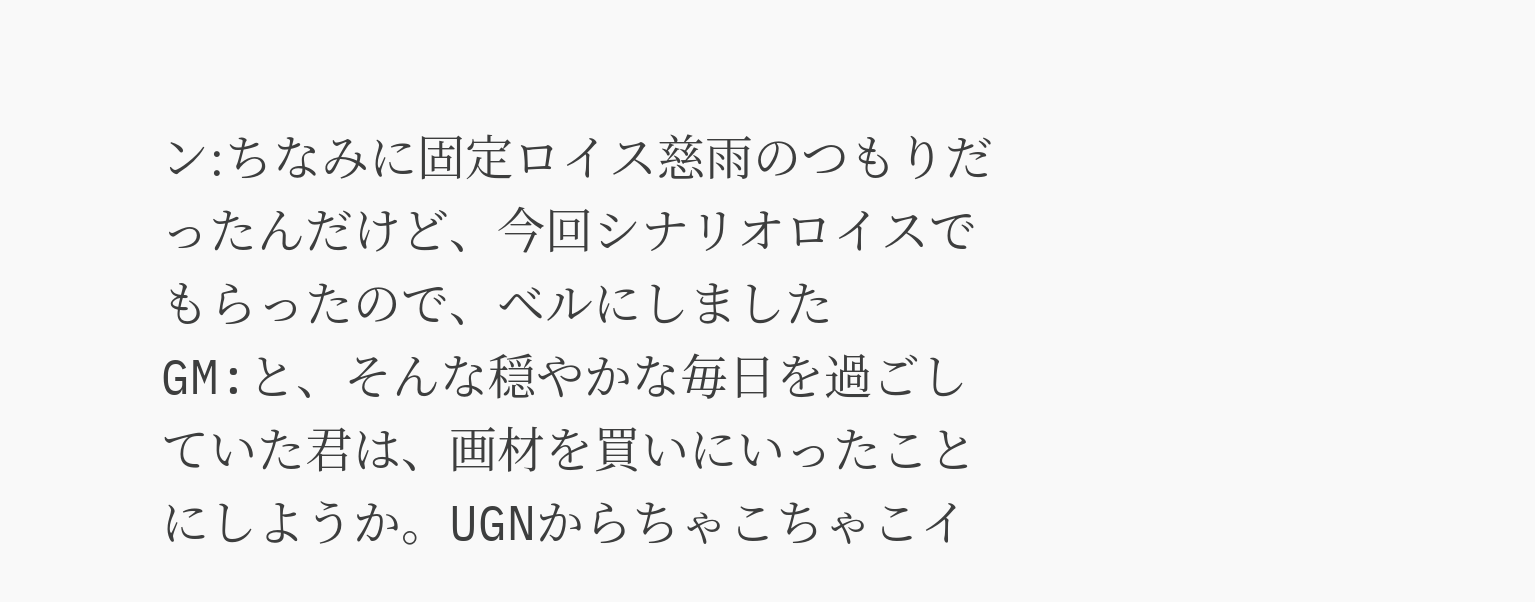ン:ちなみに固定ロイス慈雨のつもりだったんだけど、今回シナリオロイスでもらったので、ベルにしました
GM:と、そんな穏やかな毎日を過ごしていた君は、画材を買いにいったことにしようか。UGNからちゃこちゃこイ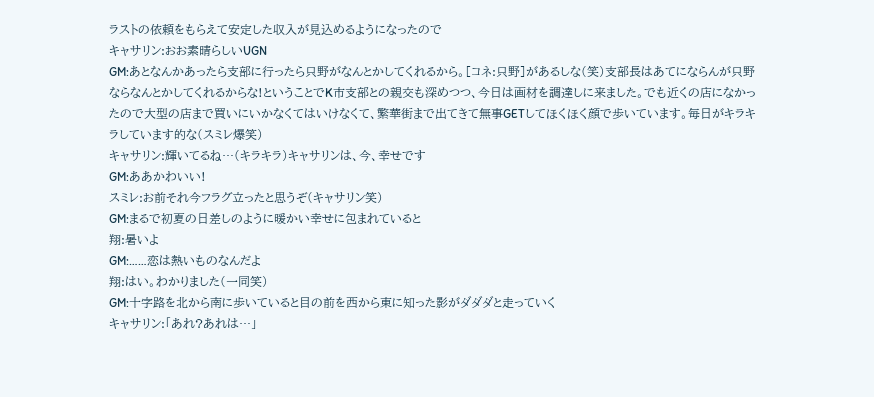ラストの依頼をもらえて安定した収入が見込めるようになったので
キャサリン:おお素晴らしいUGN
GM:あとなんかあったら支部に行ったら只野がなんとかしてくれるから。[コネ:只野]があるしな(笑)支部長はあてにならんが只野ならなんとかしてくれるからな!ということでK市支部との親交も深めつつ、今日は画材を調達しに来ました。でも近くの店になかったので大型の店まで買いにいかなくてはいけなくて、繁華街まで出てきて無事GETしてほくほく顔で歩いています。毎日がキラキラしています的な(スミレ爆笑)
キャサリン:輝いてるね…(キラキラ)キャサリンは、今、幸せです
GM:ああかわいい!
スミレ:お前それ今フラグ立ったと思うぞ(キャサリン笑)
GM:まるで初夏の日差しのように暖かい幸せに包まれていると
翔:暑いよ
GM:……恋は熱いものなんだよ
翔:はい。わかりました(一同笑)
GM:十字路を北から南に歩いていると目の前を西から東に知った影がダダダと走っていく
キャサリン:「あれ?あれは…」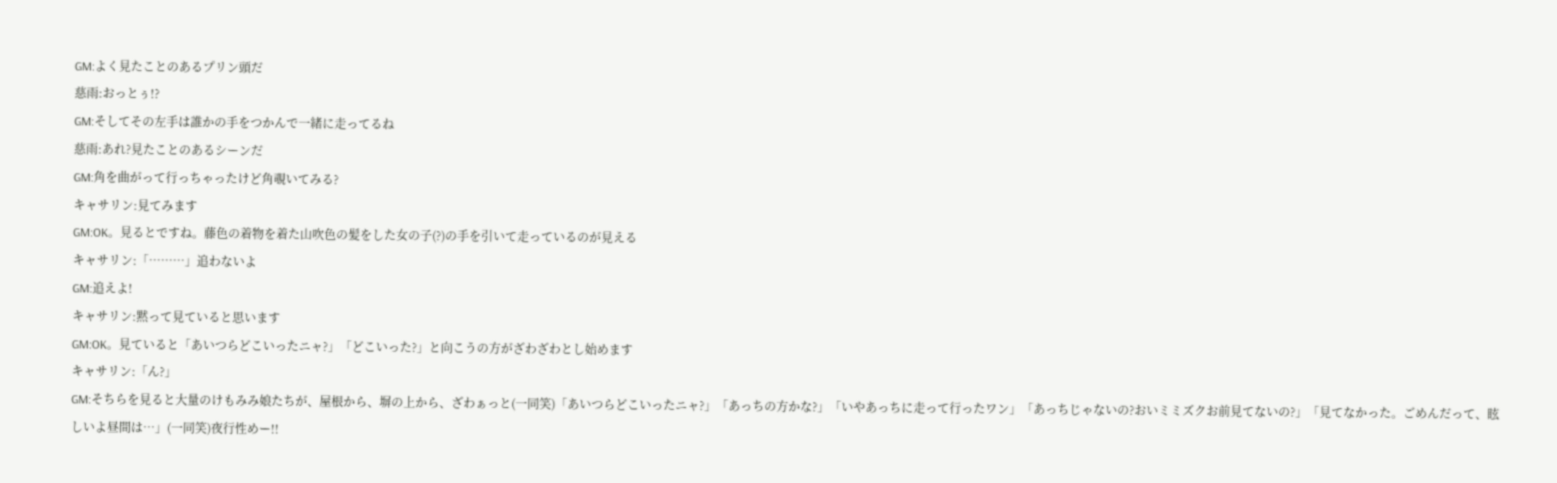GM:よく見たことのあるプリン頭だ
慈雨:おっとぅ!?
GM:そしてその左手は誰かの手をつかんで一緒に走ってるね
慈雨:あれ?見たことのあるシーンだ
GM:角を曲がって行っちゃったけど角覗いてみる?
キャサリン:見てみます
GM:OK。見るとですね。藤色の着物を着た山吹色の髪をした女の子(?)の手を引いて走っているのが見える
キャサリン:「………」追わないよ
GM:追えよ!
キャサリン:黙って見ていると思います
GM:OK。見ていると「あいつらどこいったニャ?」「どこいった?」と向こうの方がざわざわとし始めます
キャサリン:「ん?」
GM:そちらを見ると大量のけもみみ娘たちが、屋根から、塀の上から、ざわぁっと(一同笑)「あいつらどこいったニャ?」「あっちの方かな?」「いやあっちに走って行ったワン」「あっちじゃないの?おいミミズクお前見てないの?」「見てなかった。ごめんだって、眩しいよ昼間は…」(一同笑)夜行性めー!!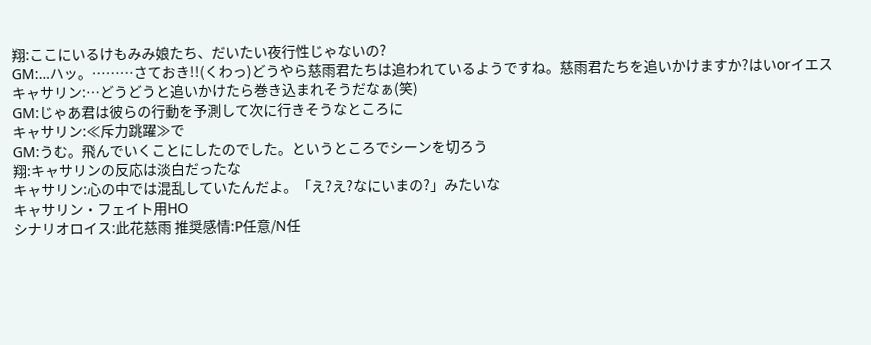翔:ここにいるけもみみ娘たち、だいたい夜行性じゃないの?
GM:…ハッ。………さておき!!(くわっ)どうやら慈雨君たちは追われているようですね。慈雨君たちを追いかけますか?はいorイエス
キャサリン:…どうどうと追いかけたら巻き込まれそうだなぁ(笑)
GM:じゃあ君は彼らの行動を予測して次に行きそうなところに
キャサリン:≪斥力跳躍≫で
GM:うむ。飛んでいくことにしたのでした。というところでシーンを切ろう
翔:キャサリンの反応は淡白だったな
キャサリン:心の中では混乱していたんだよ。「え?え?なにいまの?」みたいな
キャサリン・フェイト用HO
シナリオロイス:此花慈雨 推奨感情:P任意/N任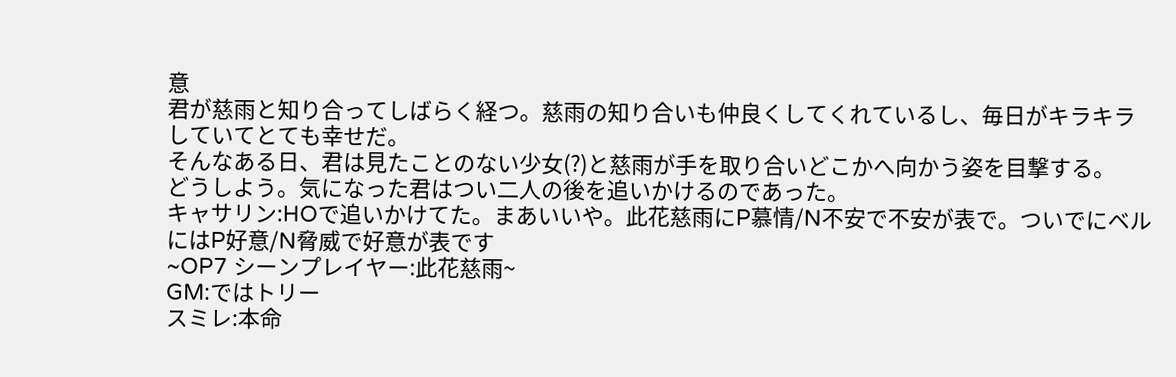意
君が慈雨と知り合ってしばらく経つ。慈雨の知り合いも仲良くしてくれているし、毎日がキラキラしていてとても幸せだ。
そんなある日、君は見たことのない少女(?)と慈雨が手を取り合いどこかへ向かう姿を目撃する。
どうしよう。気になった君はつい二人の後を追いかけるのであった。
キャサリン:HOで追いかけてた。まあいいや。此花慈雨にP慕情/N不安で不安が表で。ついでにベルにはP好意/N脅威で好意が表です
~OP7 シーンプレイヤー:此花慈雨~
GM:ではトリー
スミレ:本命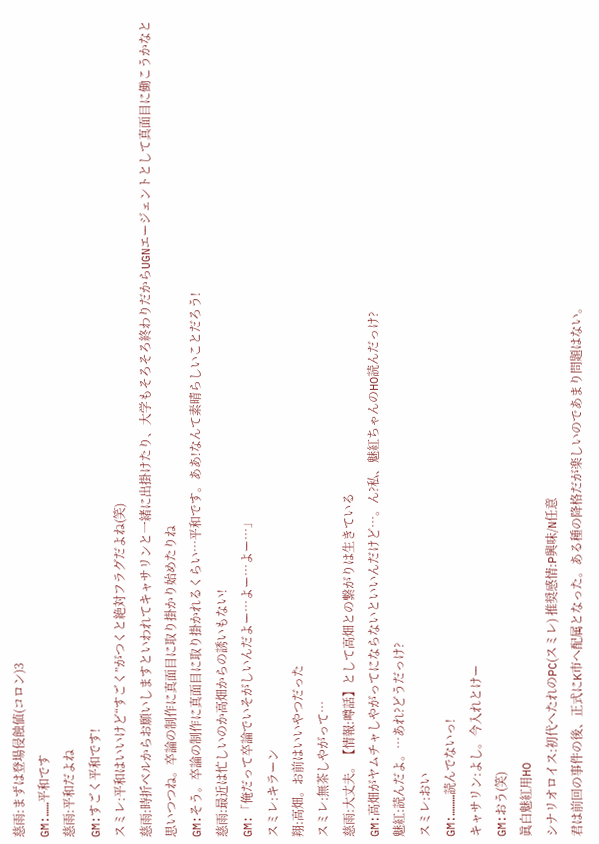慈雨:まずは登場侵蝕値(コロン)3
GM:……平和です
慈雨:平和だよね
GM:すごく平和です!
スミレ:平和はいいけど“すごく”がつくと絶対フラグだよね(笑)
慈雨:時折ベルからお願いしますといわれてキャサリンと一緒に出掛けたり、大学もそろそろ終わりだからUGNエージェントとして真面目に働こうかなと思いつつね。卒論の制作に真面目に取り掛かり始めたりね
GM:そう。卒論の制作に真面目に取り掛かれるくらい…平和です。ああ!なんて素晴らしいことだろう!
慈雨:最近は忙しいのか高畑からの誘いもない!
GM:「俺だって卒論でいそがしいんだよー…よー…よー…」
スミレ:キラーン
翔:高畑。お前はいいやつだった
スミレ:無茶しやがって…
慈雨:大丈夫。【情報:噂話】として高畑との繋がりは生きている
GM:高畑がヤムチャしやがってにならないといいんだけど…。ん?私、魅紅ちゃんのHO読んだっけ?
魅紅:読んだよ。…あれ?どうだっけ?
スミレ:おい
GM:………読んでないっ!
キャサリン:よし。今入れとけー
GM:おう(笑)
眞白魅紅用HO
シナリオロイス:初代へたれのPC(スミレ) 推奨感情:P興味/N任意
君は前回の事件の後、正式にK市へ配属となった。ある種の降格だが楽しいのであまり問題はない。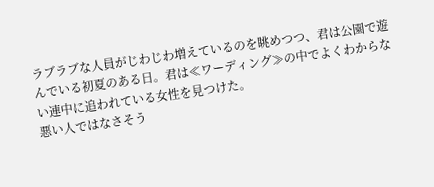ラブラブな人員がじわじわ増えているのを眺めつつ、君は公園で遊んでいる初夏のある日。君は≪ワーディング≫の中でよくわからない連中に追われている女性を見つけた。
悪い人ではなさそう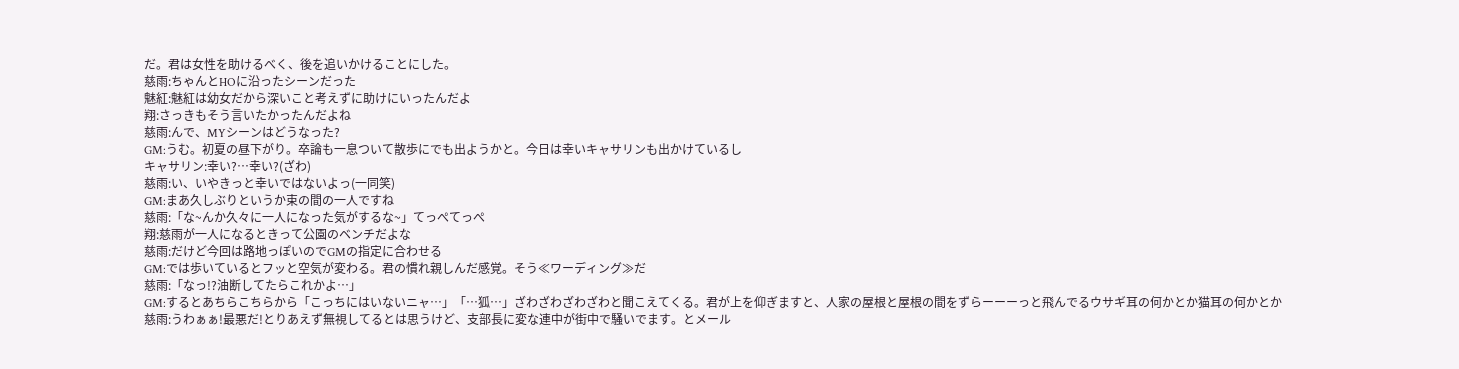だ。君は女性を助けるべく、後を追いかけることにした。
慈雨:ちゃんとHOに沿ったシーンだった
魅紅:魅紅は幼女だから深いこと考えずに助けにいったんだよ
翔:さっきもそう言いたかったんだよね
慈雨:んで、MYシーンはどうなった?
GM:うむ。初夏の昼下がり。卒論も一息ついて散歩にでも出ようかと。今日は幸いキャサリンも出かけているし
キャサリン:幸い?…幸い?(ざわ)
慈雨:い、いやきっと幸いではないよっ(一同笑)
GM:まあ久しぶりというか束の間の一人ですね
慈雨:「な~んか久々に一人になった気がするな~」てっぺてっぺ
翔:慈雨が一人になるときって公園のベンチだよな
慈雨:だけど今回は路地っぽいのでGMの指定に合わせる
GM:では歩いているとフッと空気が変わる。君の慣れ親しんだ感覚。そう≪ワーディング≫だ
慈雨:「なっ!?油断してたらこれかよ…」
GM:するとあちらこちらから「こっちにはいないニャ…」「…狐…」ざわざわざわざわと聞こえてくる。君が上を仰ぎますと、人家の屋根と屋根の間をずらーーーっと飛んでるウサギ耳の何かとか猫耳の何かとか
慈雨:うわぁぁ!最悪だ!とりあえず無視してるとは思うけど、支部長に変な連中が街中で騒いでます。とメール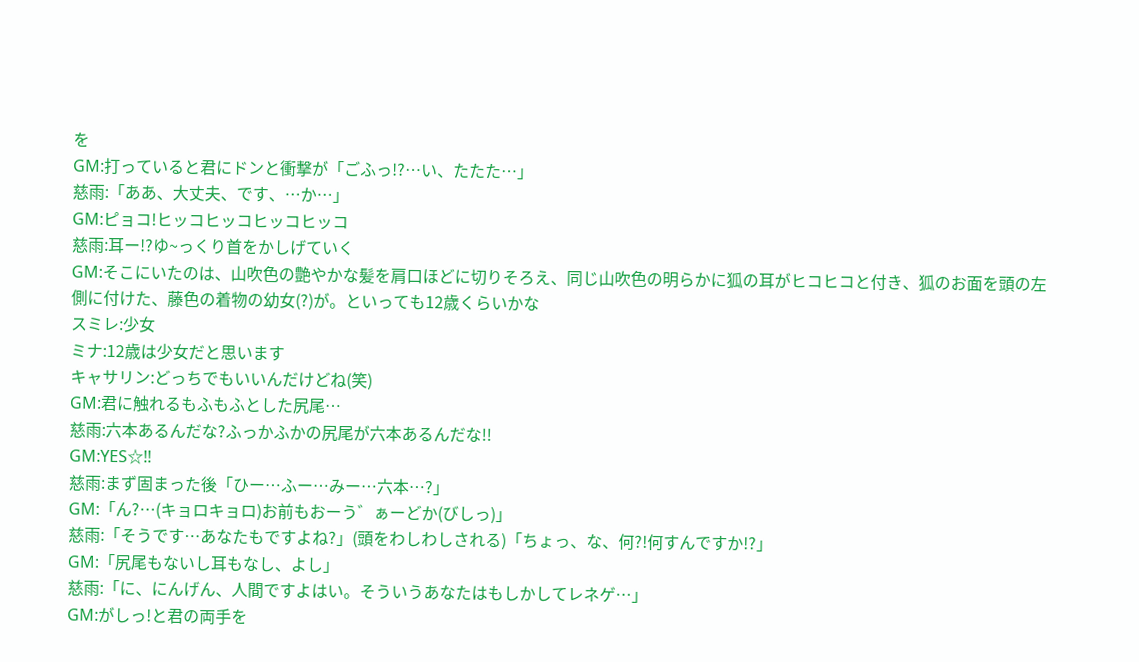を
GM:打っていると君にドンと衝撃が「ごふっ!?…い、たたた…」
慈雨:「ああ、大丈夫、です、…か…」
GM:ピョコ!ヒッコヒッコヒッコヒッコ
慈雨:耳ー!?ゆ~っくり首をかしげていく
GM:そこにいたのは、山吹色の艶やかな髪を肩口ほどに切りそろえ、同じ山吹色の明らかに狐の耳がヒコヒコと付き、狐のお面を頭の左側に付けた、藤色の着物の幼女(?)が。といっても12歳くらいかな
スミレ:少女
ミナ:12歳は少女だと思います
キャサリン:どっちでもいいんだけどね(笑)
GM:君に触れるもふもふとした尻尾…
慈雨:六本あるんだな?ふっかふかの尻尾が六本あるんだな!!
GM:YES☆!!
慈雨:まず固まった後「ひー…ふー…みー…六本…?」
GM:「ん?…(キョロキョロ)お前もおーう゛ぁーどか(びしっ)」
慈雨:「そうです…あなたもですよね?」(頭をわしわしされる)「ちょっ、な、何?!何すんですか!?」
GM:「尻尾もないし耳もなし、よし」
慈雨:「に、にんげん、人間ですよはい。そういうあなたはもしかしてレネゲ…」
GM:がしっ!と君の両手を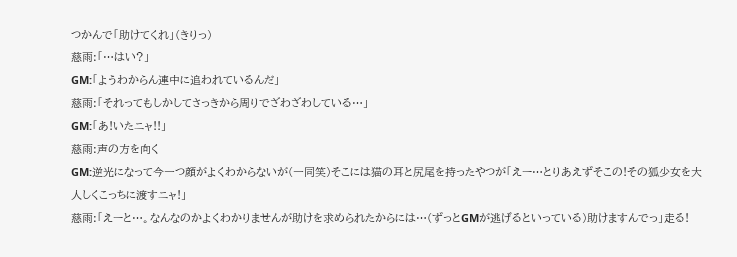つかんで「助けてくれ」(きりっ)
慈雨:「…はい?」
GM:「ようわからん連中に追われているんだ」
慈雨:「それってもしかしてさっきから周りでざわざわしている…」
GM:「あ!いたニャ!!」
慈雨:声の方を向く
GM:逆光になって今一つ顔がよくわからないが(一同笑)そこには猫の耳と尻尾を持ったやつが「えー…とりあえずそこの!その狐少女を大人しくこっちに渡すニャ!」
慈雨:「えーと…。なんなのかよくわかりませんが助けを求められたからには…(ずっとGMが逃げるといっている)助けますんでっ」走る!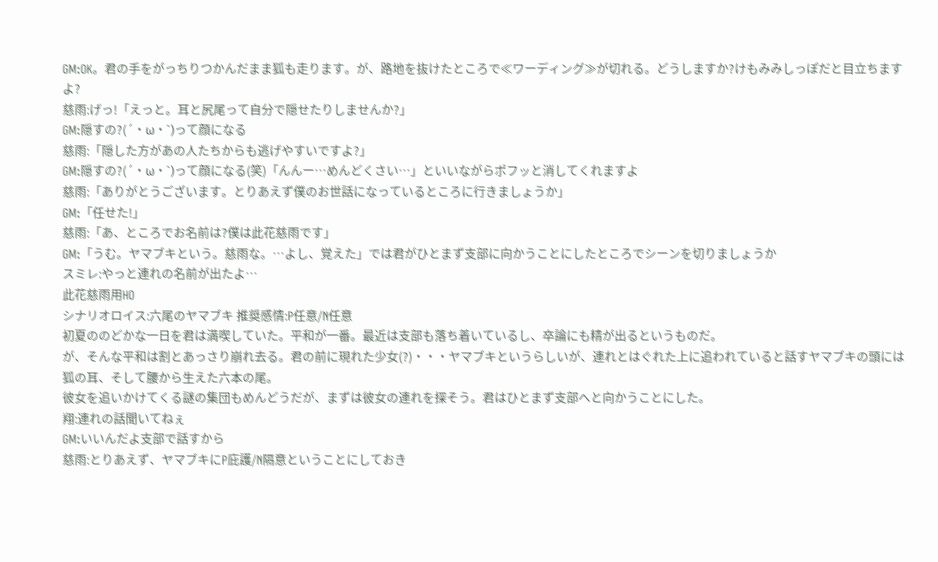GM:OK。君の手をがっちりつかんだまま狐も走ります。が、路地を抜けたところで≪ワーディング≫が切れる。どうしますか?けもみみしっぽだと目立ちますよ?
慈雨:げっ!「えっと。耳と尻尾って自分で隠せたりしませんか?」
GM:隠すの?(´・ω・`)って顔になる
慈雨:「隠した方があの人たちからも逃げやすいですよ?」
GM:隠すの?(´・ω・`)って顔になる(笑)「んんー…めんどくさい…」といいながらポフッと消してくれますよ
慈雨:「ありがとうございます。とりあえず僕のお世話になっているところに行きましょうか」
GM:「任せた!」
慈雨:「あ、ところでお名前は?僕は此花慈雨です」
GM:「うむ。ヤマブキという。慈雨な。…よし、覚えた」では君がひとまず支部に向かうことにしたところでシーンを切りましょうか
スミレ:やっと連れの名前が出たよ…
此花慈雨用HO
シナリオロイス:六尾のヤマブキ 推奨感情:P任意/N任意
初夏ののどかな一日を君は満喫していた。平和が一番。最近は支部も落ち着いているし、卒論にも精が出るというものだ。
が、そんな平和は割とあっさり崩れ去る。君の前に現れた少女(?)・・・ヤマブキというらしいが、連れとはぐれた上に追われていると話すヤマブキの頭には狐の耳、そして腰から生えた六本の尾。
彼女を追いかけてくる謎の集団もめんどうだが、まずは彼女の連れを探そう。君はひとまず支部へと向かうことにした。
翔:連れの話聞いてねぇ
GM:いいんだよ支部で話すから
慈雨:とりあえず、ヤマブキにP庇護/N隔意ということにしておき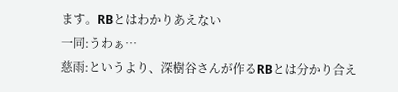ます。RBとはわかりあえない
一同:うわぁ…
慈雨:というより、深樹谷さんが作るRBとは分かり合え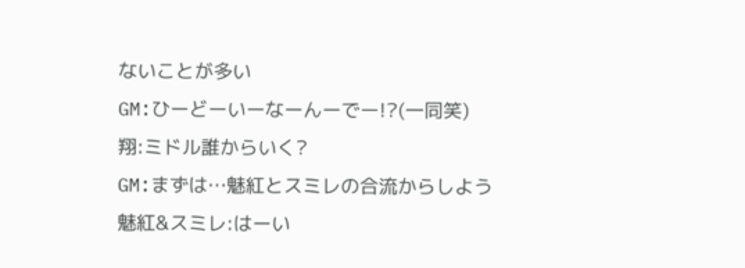ないことが多い
GM:ひーどーいーなーんーでー!?(一同笑)
翔:ミドル誰からいく?
GM:まずは…魅紅とスミレの合流からしよう
魅紅&スミレ:はーい